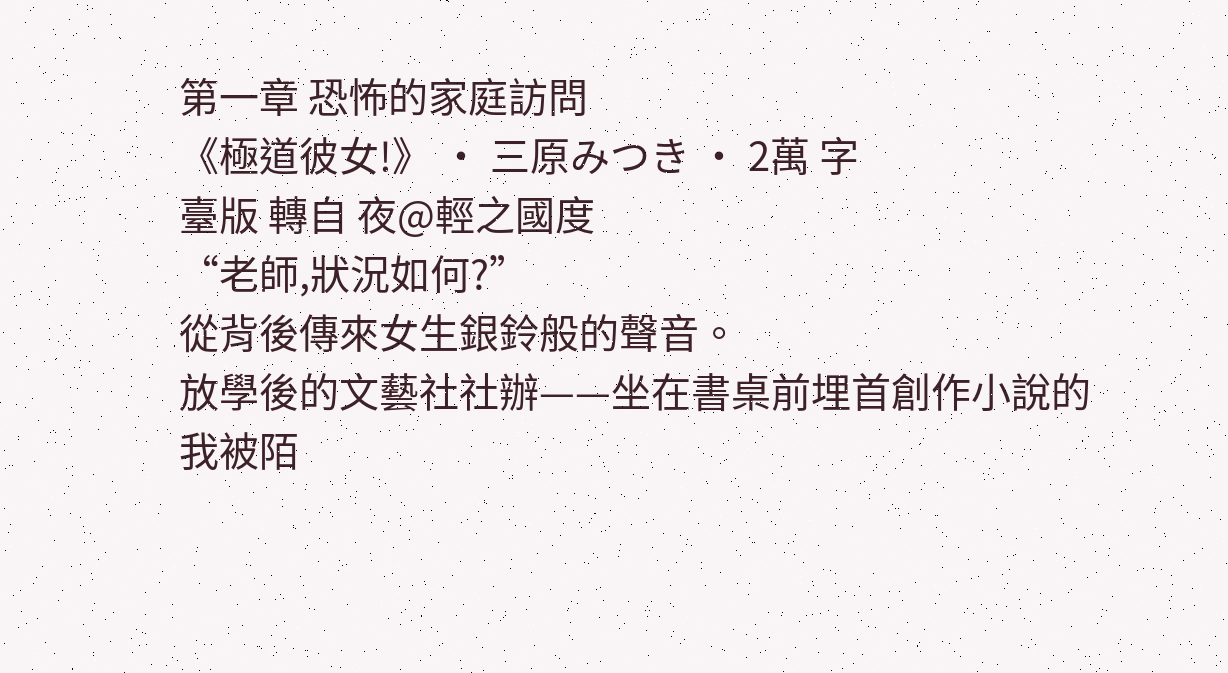第一章 恐怖的家庭訪問
《極道彼女!》 · 三原みつき · 2萬 字
臺版 轉自 夜@輕之國度
“老師,狀況如何?”
從背後傳來女生銀鈴般的聲音。
放學後的文藝社社辦——坐在書桌前埋首創作小說的我被陌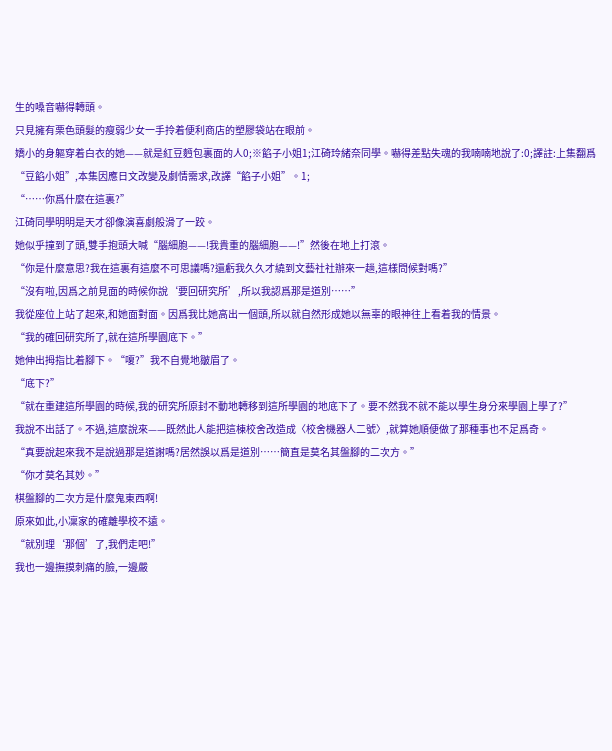生的嗓音嚇得轉頭。
只見擁有栗色頭髮的瘦弱少女一手拎着便利商店的塑膠袋站在眼前。
嬌小的身軀穿着白衣的她——就是紅豆麪包裏面的人0;※餡子小姐1;江碕玲緒奈同學。嚇得差點失魂的我喃喃地說了:0;譯註:上集翻爲“豆餡小姐”,本集因應日文改變及劇情需求,改譯“餡子小姐”。1;
“……你爲什麼在這裏?”
江碕同學明明是天才卻像演喜劇般滑了一跤。
她似乎撞到了頭,雙手抱頭大喊“腦細胞——!我貴重的腦細胞——!”然後在地上打滾。
“你是什麼意思?我在這裏有這麼不可思議嗎?還虧我久久才繞到文藝社社辦來一趟,這樣問候對嗎?”
“沒有啦,因爲之前見面的時候你說‘要回研究所’,所以我認爲那是道別……”
我從座位上站了起來,和她面對面。因爲我比她高出一個頭,所以就自然形成她以無辜的眼神往上看着我的情景。
“我的確回研究所了,就在這所學園底下。”
她伸出拇指比着腳下。“嗄?”我不自覺地皺眉了。
“底下?”
“就在重建這所學園的時候,我的研究所原封不動地轉移到這所學園的地底下了。要不然我不就不能以學生身分來學園上學了?”
我說不出話了。不過,這麼說來——既然此人能把這棟校舍改造成〈校舍機器人二號〉,就算她順便做了那種事也不足爲奇。
“真要說起來我不是說過那是道謝嗎?居然誤以爲是道別……簡直是莫名其盤腳的二次方。”
“你才莫名其妙。”
棋盤腳的二次方是什麼鬼東西啊!
原來如此,小凜家的確離學校不遠。
“就別理‘那個’了,我們走吧!”
我也一邊撫摸刺痛的臉,一邊嚴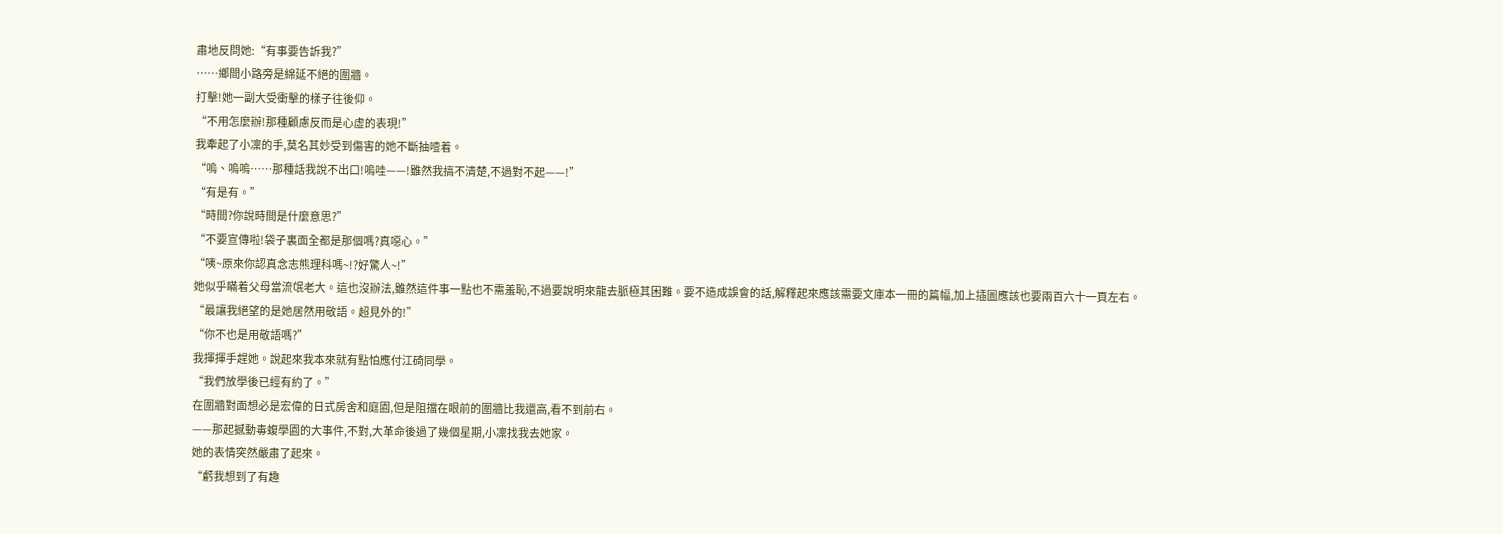肅地反問她:“有事要告訴我?”
……鄉間小路旁是綿延不絕的圍牆。
打擊!她一副大受衝擊的樣子往後仰。
“不用怎麼辦!那種顧慮反而是心虛的表現!”
我牽起了小凜的手,莫名其妙受到傷害的她不斷抽噎着。
“嗚、嗚嗚……那種話我說不出口!嗚哇——!雖然我搞不清楚,不過對不起——!”
“有是有。”
“時間?你說時間是什麼意思?”
“不要宣傳啦!袋子裏面全都是那個嗎?真噁心。”
“咦~原來你認真念志熊理科嗎~!?好驚人~!”
她似乎瞞着父母當流氓老大。這也沒辦法,雖然這件事一點也不需羞恥,不過要說明來龍去脈極其困難。要不造成誤會的話,解釋起來應該需要文庫本一冊的篇幅,加上插圖應該也要兩百六十一頁左右。
“最讓我絕望的是她居然用敬語。超見外的!”
“你不也是用敬語嗎?”
我揮揮手趕她。說起來我本來就有點怕應付江碕同學。
“我們放學後已經有約了。”
在圍牆對面想必是宏偉的日式房舍和庭園,但是阻擋在眼前的圍牆比我還高,看不到前右。
——那起撼動毒蝮學園的大事件,不對,大革命後過了幾個星期,小凜找我去她家。
她的表情突然嚴肅了起來。
“虧我想到了有趣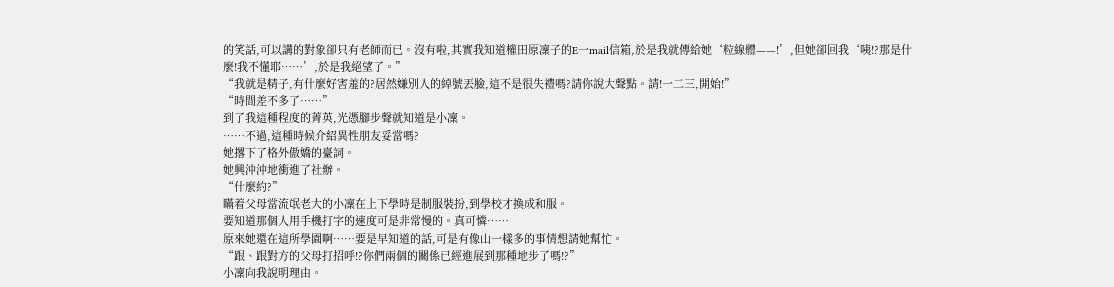的笑話,可以講的對象卻只有老師而已。沒有啦,其實我知道權田原凜子的E一mail信箱,於是我就傳給她‘粒線體——!’,但她卻回我‘咦!?那是什麼!我不懂耶……’,於是我絕望了。”
“我就是精子,有什麼好害羞的?居然嫌別人的綽號丟臉,這不是很失禮嗎?請你說大聲點。請!一二三,開始!”
“時間差不多了……”
到了我這種程度的菁英,光憑腳步聲就知道是小凜。
……不過,這種時候介紹異性朋友妥當嗎?
她撂下了格外傲嬌的臺詞。
她興沖沖地衝進了社辦。
“什麼約?”
瞞着父母當流氓老大的小凜在上下學時是制服裝扮,到學校才換成和服。
要知道那個人用手機打字的速度可是非常慢的。真可憐……
原來她還在這所學園啊……要是早知道的話,可是有像山一樣多的事情想請她幫忙。
“跟、跟對方的父母打招呼!?你們兩個的關係已經進展到那種地步了嗎!?”
小凜向我說明理由。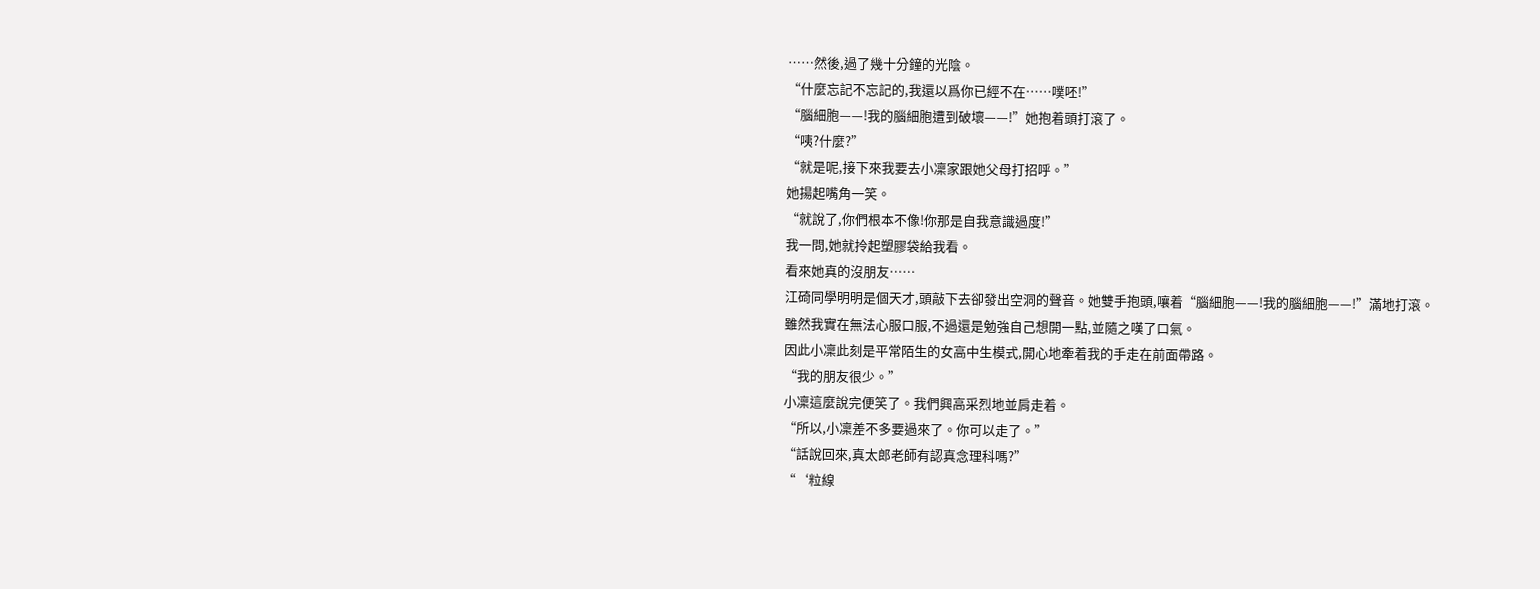……然後,過了幾十分鐘的光陰。
“什麼忘記不忘記的,我還以爲你已經不在……噗呸!”
“腦細胞——!我的腦細胞遭到破壞——!”她抱着頭打滾了。
“咦?什麼?”
“就是呢,接下來我要去小凜家跟她父母打招呼。”
她揚起嘴角一笑。
“就說了,你們根本不像!你那是自我意識過度!”
我一問,她就拎起塑膠袋給我看。
看來她真的沒朋友……
江碕同學明明是個天才,頭敲下去卻發出空洞的聲音。她雙手抱頭,嚷着“腦細胞——!我的腦細胞——!”滿地打滾。
雖然我實在無法心服口服,不過還是勉強自己想開一點,並隨之嘆了口氣。
因此小凜此刻是平常陌生的女高中生模式,開心地牽着我的手走在前面帶路。
“我的朋友很少。”
小凜這麼說完便笑了。我們興高采烈地並肩走着。
“所以,小凜差不多要過來了。你可以走了。”
“話說回來,真太郎老師有認真念理科嗎?”
“‘粒線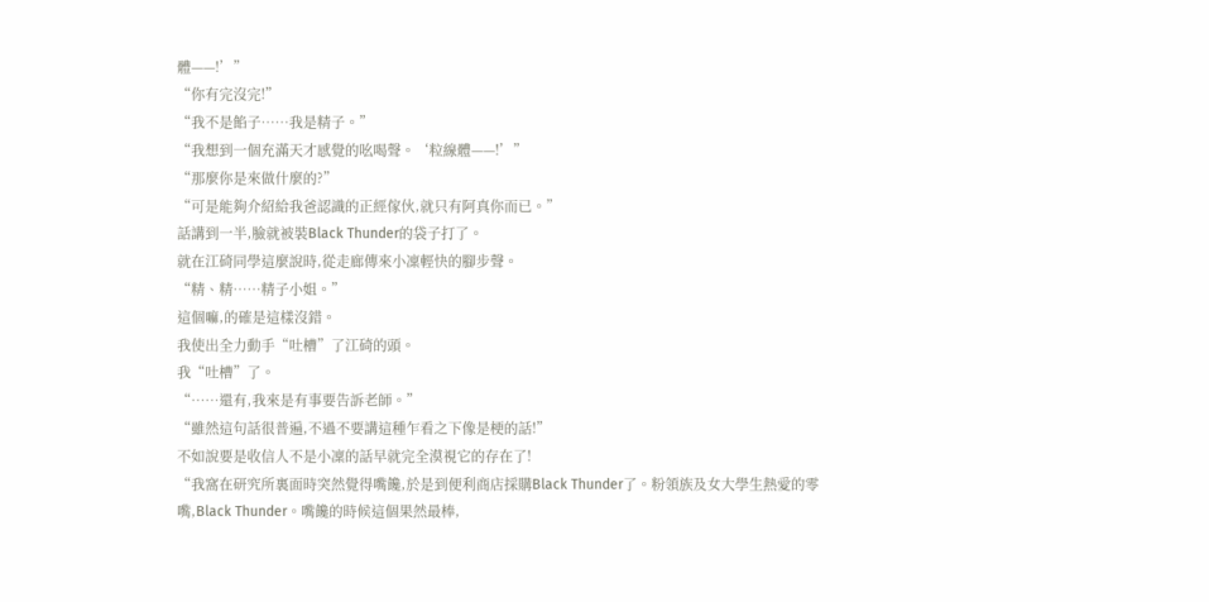體——!’”
“你有完沒完!”
“我不是餡子……我是精子。”
“我想到一個充滿天才感覺的吆喝聲。‘粒線體——!’”
“那麼你是來做什麼的?”
“可是能夠介紹給我爸認識的正經傢伙,就只有阿真你而已。”
話講到一半,臉就被裝Black Thunder的袋子打了。
就在江碕同學這麼說時,從走廊傳來小凜輕快的腳步聲。
“精、精……精子小姐。”
這個嘛,的確是這樣沒錯。
我使出全力動手“吐槽”了江碕的頭。
我“吐槽”了。
“……還有,我來是有事要告訴老師。”
“雖然這句話很普遍,不過不要講這種乍看之下像是梗的話!”
不如說要是收信人不是小凜的話早就完全漠視它的存在了!
“我窩在研究所裏面時突然覺得嘴饞,於是到便利商店採購Black Thunder了。粉領族及女大學生熱愛的零嘴,Black Thunder。嘴饞的時候這個果然最棒,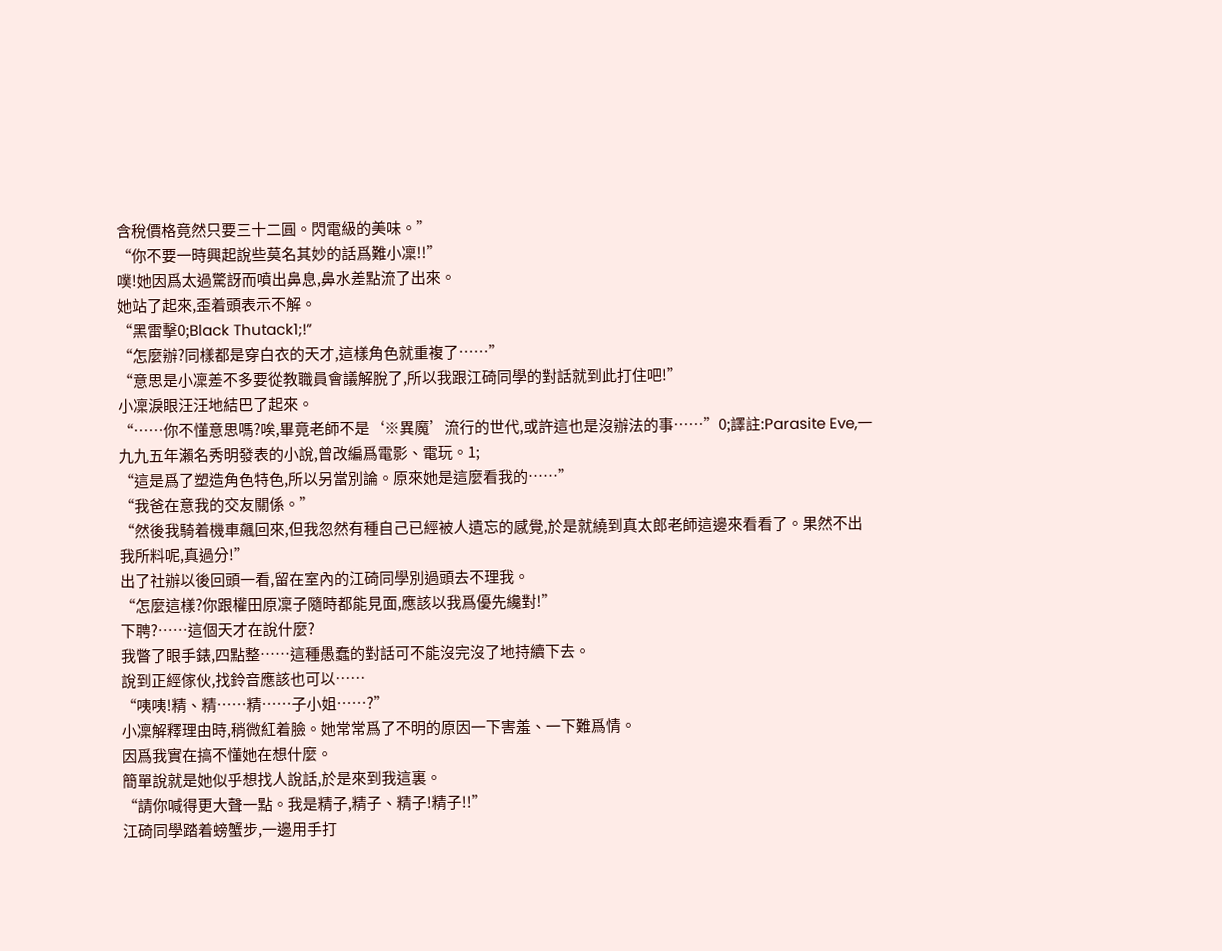含稅價格竟然只要三十二圓。閃電級的美味。”
“你不要一時興起說些莫名其妙的話爲難小凜!!”
噗!她因爲太過驚訝而噴出鼻息,鼻水差點流了出來。
她站了起來,歪着頭表示不解。
“黑雷擊0;Black Thutack1;!”
“怎麼辦?同樣都是穿白衣的天才,這樣角色就重複了……”
“意思是小凜差不多要從教職員會議解脫了,所以我跟江碕同學的對話就到此打住吧!”
小凜淚眼汪汪地結巴了起來。
“……你不懂意思嗎?唉,畢竟老師不是‘※異魔’流行的世代,或許這也是沒辦法的事……”0;譯註:Parasite Eve,一九九五年瀨名秀明發表的小說,曾改編爲電影、電玩。1;
“這是爲了塑造角色特色,所以另當別論。原來她是這麼看我的……”
“我爸在意我的交友關係。”
“然後我騎着機車飆回來,但我忽然有種自己已經被人遺忘的感覺,於是就繞到真太郎老師這邊來看看了。果然不出我所料呢,真過分!”
出了社辦以後回頭一看,留在室內的江碕同學別過頭去不理我。
“怎麼這樣?你跟權田原凜子隨時都能見面,應該以我爲優先纔對!”
下聘?……這個天才在說什麼?
我瞥了眼手錶,四點整……這種愚蠢的對話可不能沒完沒了地持續下去。
說到正經傢伙,找鈴音應該也可以……
“咦咦!精、精……精……子小姐……?”
小凜解釋理由時,稍微紅着臉。她常常爲了不明的原因一下害羞、一下難爲情。
因爲我實在搞不懂她在想什麼。
簡單說就是她似乎想找人說話,於是來到我這裏。
“請你喊得更大聲一點。我是精子,精子、精子!精子!!”
江碕同學踏着螃蟹步,一邊用手打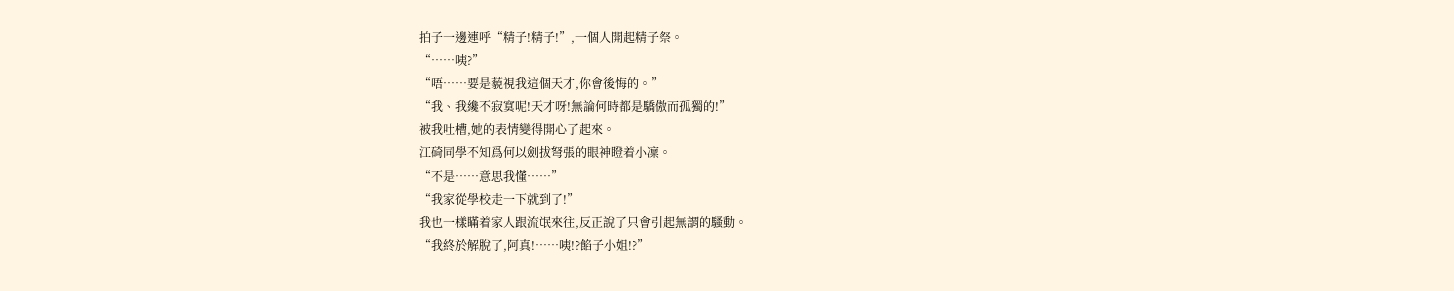拍子一邊連呼“精子!精子!”,一個人開起精子祭。
“……咦?”
“唔……要是藐視我這個天才,你會後悔的。”
“我、我纔不寂寞呢!天才呀!無論何時都是驕傲而孤獨的!”
被我吐槽,她的表情變得開心了起來。
江碕同學不知爲何以劍拔弩張的眼神瞪着小凜。
“不是……意思我懂……”
“我家從學校走一下就到了!”
我也一樣瞞着家人跟流氓來往,反正說了只會引起無謂的騷動。
“我終於解脫了,阿真!……咦!?餡子小姐!?”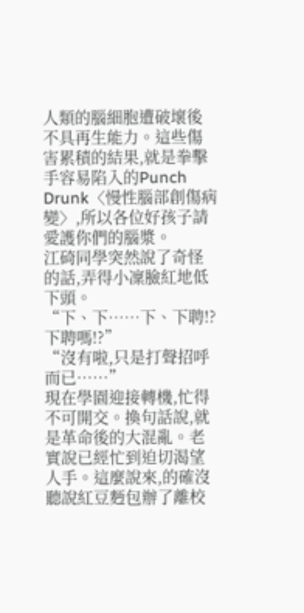人類的腦細胞遭破壞後不具再生能力。這些傷害累積的結果,就是拳擊手容易陷入的Punch Drunk〈慢性腦部創傷病變〉,所以各位好孩子請愛護你們的腦漿。
江碕同學突然說了奇怪的話,弄得小凜臉紅地低下頭。
“下、下……下、下聘!?下聘嗎!?”
“沒有啦,只是打聲招呼而已……”
現在學園迎接轉機,忙得不可開交。換句話說,就是革命後的大混亂。老實說已經忙到迫切渴望人手。這麼說來,的確沒聽說紅豆麪包辦了離校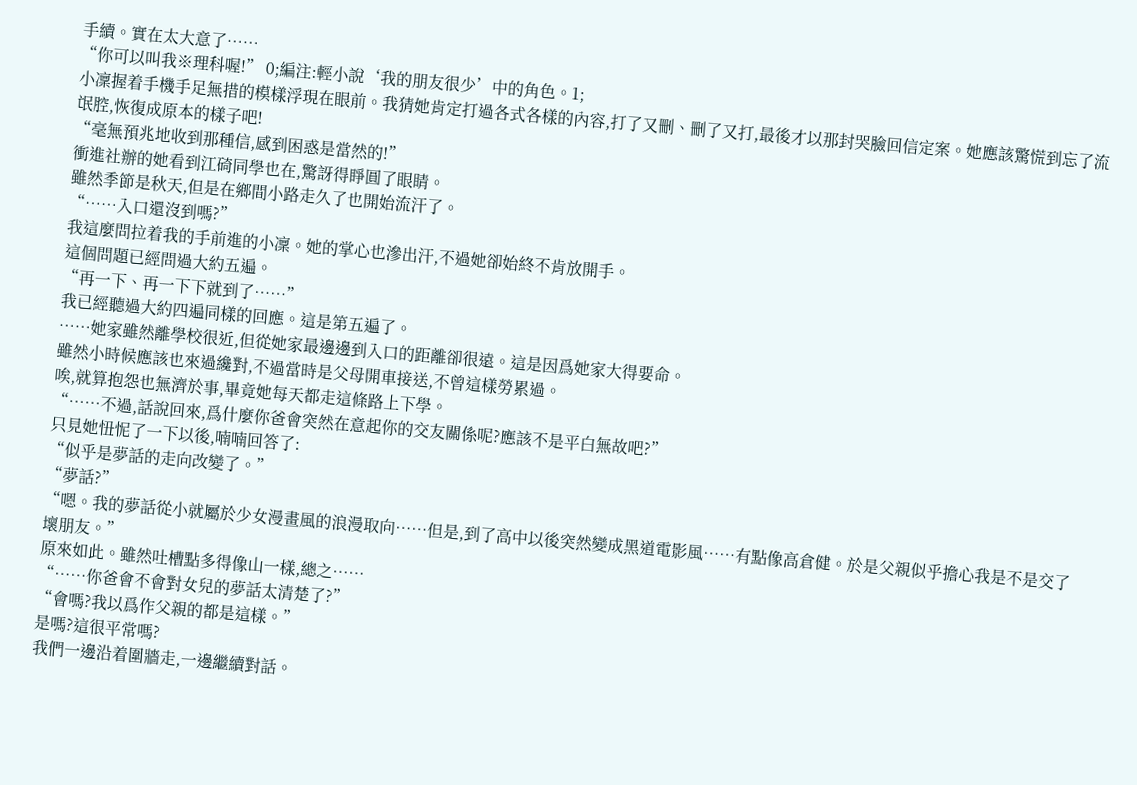手續。實在太大意了……
“你可以叫我※理科喔!” 0;編注:輕小說‘我的朋友很少’中的角色。1;
小凜握着手機手足無措的模樣浮現在眼前。我猜她肯定打過各式各樣的內容,打了又刪、刪了又打,最後才以那封哭臉回信定案。她應該驚慌到忘了流氓腔,恢復成原本的樣子吧!
“毫無預兆地收到那種信,感到困惑是當然的!”
衝進社辦的她看到江碕同學也在,驚訝得睜圓了眼睛。
雖然季節是秋天,但是在鄉間小路走久了也開始流汗了。
“……入口還沒到嗎?”
我這麼問拉着我的手前進的小凜。她的掌心也滲出汗,不過她卻始終不肯放開手。
這個問題已經問過大約五遍。
“再一下、再一下下就到了……”
我已經聽過大約四遍同樣的回應。這是第五遍了。
……她家雖然離學校很近,但從她家最邊邊到入口的距離卻很遠。這是因爲她家大得要命。
雖然小時候應該也來過纔對,不過當時是父母開車接送,不曾這樣勞累過。
唉,就算抱怨也無濟於事,畢竟她每天都走這條路上下學。
“……不過,話說回來,爲什麼你爸會突然在意起你的交友關係呢?應該不是平白無故吧?”
只見她忸怩了一下以後,喃喃回答了:
“似乎是夢話的走向改變了。”
“夢話?”
“嗯。我的夢話從小就屬於少女漫畫風的浪漫取向……但是,到了高中以後突然變成黑道電影風……有點像高倉健。於是父親似乎擔心我是不是交了壞朋友。”
原來如此。雖然吐槽點多得像山一樣,總之……
“……你爸會不會對女兒的夢話太清楚了?”
“會嗎?我以爲作父親的都是這樣。”
是嗎?這很平常嗎?
我們一邊沿着圍牆走,一邊繼續對話。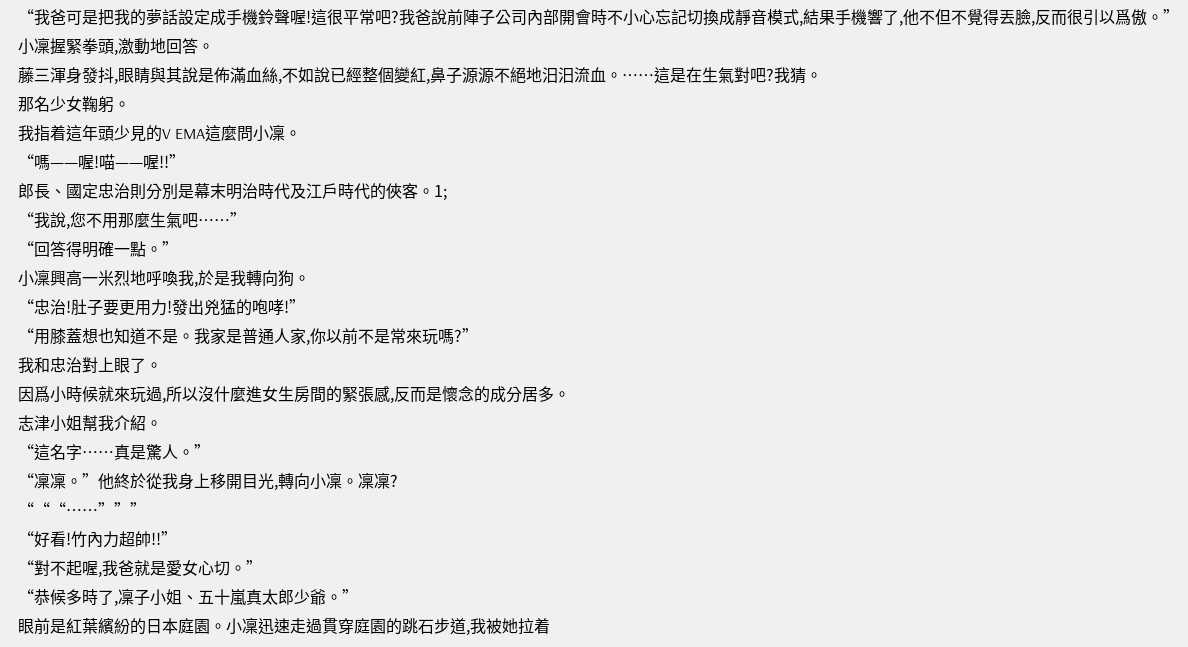“我爸可是把我的夢話設定成手機鈴聲喔!這很平常吧?我爸說前陣子公司內部開會時不小心忘記切換成靜音模式,結果手機響了,他不但不覺得丟臉,反而很引以爲傲。”
小凜握緊拳頭,激動地回答。
藤三渾身發抖,眼睛與其說是佈滿血絲,不如說已經整個變紅,鼻子源源不絕地汨汨流血。……這是在生氣對吧?我猜。
那名少女鞠躬。
我指着這年頭少見的V EMA這麼問小凜。
“嗎——喔!喵——喔!!”
郎長、國定忠治則分別是幕末明治時代及江戶時代的俠客。1;
“我說,您不用那麼生氣吧……”
“回答得明確一點。”
小凜興高一米烈地呼喚我,於是我轉向狗。
“忠治!肚子要更用力!發出兇猛的咆哮!”
“用膝蓋想也知道不是。我家是普通人家,你以前不是常來玩嗎?”
我和忠治對上眼了。
因爲小時候就來玩過,所以沒什麼進女生房間的緊張感,反而是懷念的成分居多。
志津小姐幫我介紹。
“這名字……真是驚人。”
“凜凜。”他終於從我身上移開目光,轉向小凜。凜凜?
“““……”””
“好看!竹內力超帥!!”
“對不起喔,我爸就是愛女心切。”
“恭候多時了,凜子小姐、五十嵐真太郎少爺。”
眼前是紅葉繽紛的日本庭園。小凜迅速走過貫穿庭園的跳石步道,我被她拉着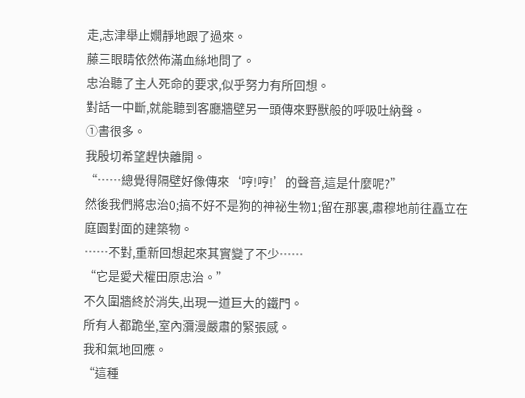走,志津舉止嫺靜地跟了過來。
藤三眼睛依然佈滿血絲地問了。
忠治聽了主人死命的要求,似乎努力有所回想。
對話一中斷,就能聽到客廳牆壁另一頭傳來野獸般的呼吸吐納聲。
①書很多。
我殷切希望趕快離開。
“……總覺得隔壁好像傳來‘哼!哼!’的聲音,這是什麼呢?”
然後我們將忠治0;搞不好不是狗的神祕生物1;留在那裏,肅穆地前往矗立在庭園對面的建築物。
……不對,重新回想起來其實變了不少……
“它是愛犬權田原忠治。”
不久圍牆終於消失,出現一道巨大的鐵門。
所有人都跪坐,室內瀰漫嚴肅的緊張感。
我和氣地回應。
“這種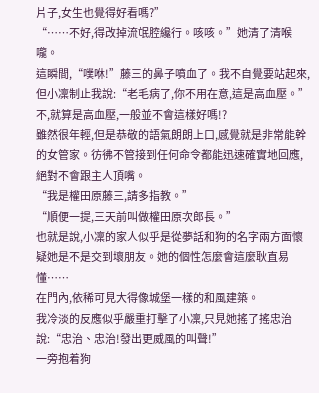片子,女生也覺得好看嗎?”
“……不好,得改掉流氓腔纔行。咳咳。”她清了清喉嚨。
這瞬間,“噗咻!”藤三的鼻子噴血了。我不自覺要站起來,但小凜制止我說:“老毛病了,你不用在意,這是高血壓。”不,就算是高血壓,一般並不會這樣好嗎!?
雖然很年輕,但是恭敬的語氣朗朗上口,感覺就是非常能幹的女管家。彷彿不管接到任何命令都能迅速確實地回應,絕對不會跟主人頂嘴。
“我是權田原藤三,請多指教。”
“順便一提,三天前叫做權田原次郎長。”
也就是說,小凜的家人似乎是從夢話和狗的名字兩方面懷疑她是不是交到壞朋友。她的個性怎麼會這麼耿直易懂……
在門內,依稀可見大得像城堡一樣的和風建築。
我冷淡的反應似乎嚴重打擊了小凜,只見她搖了搖忠治說:“忠治、忠治!發出更威風的叫聲!”
一旁抱着狗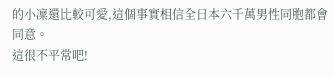的小凜還比較可愛,這個事實相信全日本六千萬男性同胞都會同意。
這很不平常吧!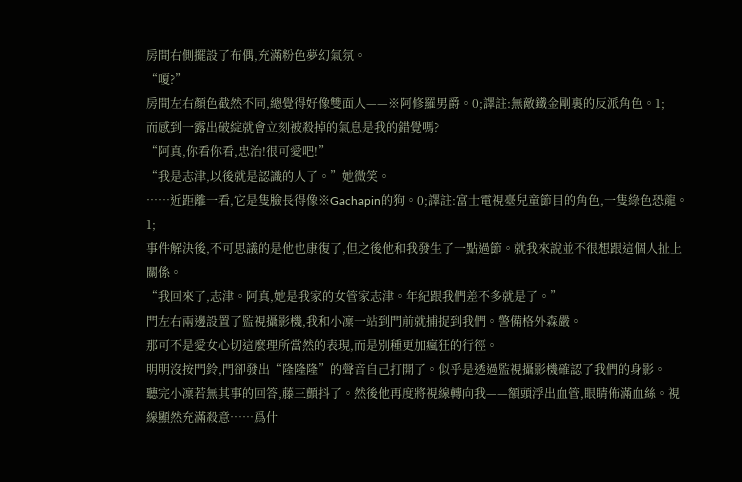房間右側擺設了布偶,充滿粉色夢幻氣氛。
“嗄?”
房間左右顏色截然不同,總覺得好像雙面人——※阿修羅男爵。0;譯註:無敵鐵金剛裏的反派角色。1;
而感到一露出破綻就會立刻被殺掉的氣息是我的錯覺嗎?
“阿真,你看你看,忠治!很可愛吧!”
“我是志津,以後就是認識的人了。”她微笑。
……近距離一看,它是隻臉長得像※Gachapin的狗。0;譯註:富士電視臺兒童節目的角色,一隻綠色恐龍。1;
事件解決後,不可思議的是他也康復了,但之後他和我發生了一點過節。就我來說並不很想跟這個人扯上關係。
“我回來了,志津。阿真,她是我家的女管家志津。年紀跟我們差不多就是了。”
門左右兩邊設置了監視攝影機,我和小凜一站到門前就捕捉到我們。警備格外森嚴。
那可不是愛女心切這麼理所當然的表現,而是別種更加瘋狂的行徑。
明明沒按門鈴,門卻發出“隆隆隆”的聲音自己打開了。似乎是透過監視攝影機確認了我們的身影。
聽完小凜若無其事的回答,藤三顫抖了。然後他再度將視線轉向我——額頭浮出血管,眼睛佈滿血絲。視線顯然充滿殺意……爲什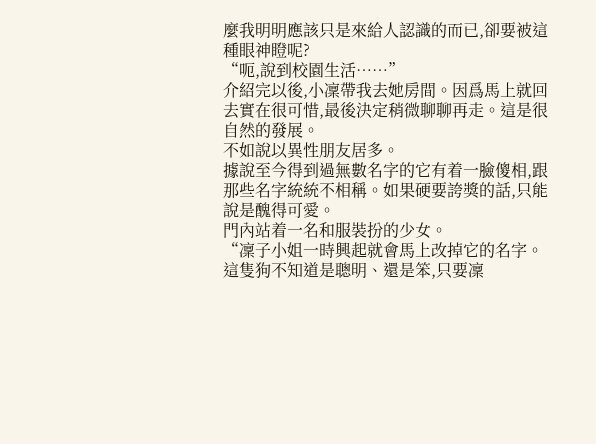麼我明明應該只是來給人認識的而已,卻要被這種眼神瞪呢?
“呃,說到校園生活……”
介紹完以後,小凜帶我去她房間。因爲馬上就回去實在很可惜,最後決定稍微聊聊再走。這是很自然的發展。
不如說以異性朋友居多。
據說至今得到過無數名字的它有着一臉傻相,跟那些名字統統不相稱。如果硬要誇獎的話,只能說是醜得可愛。
門內站着一名和服裝扮的少女。
“凜子小姐一時興起就會馬上改掉它的名字。這隻狗不知道是聰明、還是笨,只要凜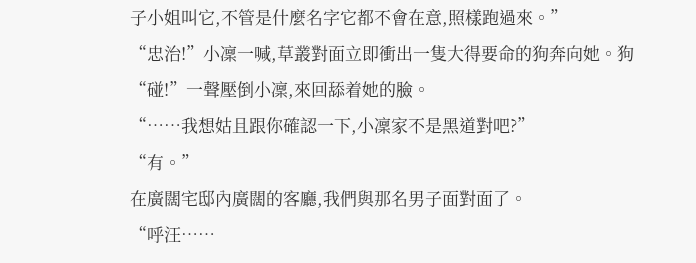子小姐叫它,不管是什麼名字它都不會在意,照樣跑過來。”
“忠治!”小凜一喊,草叢對面立即衝出一隻大得要命的狗奔向她。狗“碰!”一聲壓倒小凜,來回舔着她的臉。
“……我想姑且跟你確認一下,小凜家不是黑道對吧?”
“有。”
在廣闊宅邸內廣闊的客廳,我們與那名男子面對面了。
“呼汪……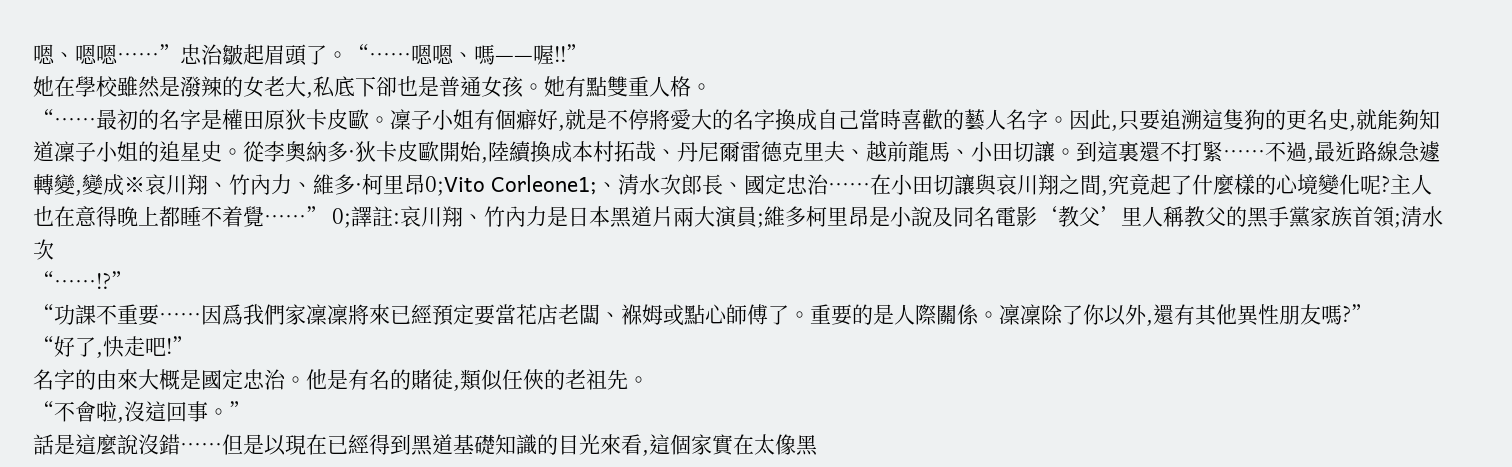嗯、嗯嗯……”忠治皺起眉頭了。“……嗯嗯、嗎——喔!!”
她在學校雖然是潑辣的女老大,私底下卻也是普通女孩。她有點雙重人格。
“……最初的名字是權田原狄卡皮歐。凜子小姐有個癖好,就是不停將愛大的名字換成自己當時喜歡的藝人名字。因此,只要追溯這隻狗的更名史,就能夠知道凜子小姐的追星史。從李奧納多·狄卡皮歐開始,陸續換成本村拓哉、丹尼爾雷德克里夫、越前龍馬、小田切讓。到這裏還不打緊……不過,最近路線急遽轉變,變成※哀川翔、竹內力、維多·柯里昂0;Vito Corleone1;、清水次郎長、國定忠治……在小田切讓與哀川翔之間,究竟起了什麼樣的心境變化呢?主人也在意得晚上都睡不着覺……” 0;譯註:哀川翔、竹內力是日本黑道片兩大演員;維多柯里昂是小說及同名電影‘教父’里人稱教父的黑手黨家族首領;清水次
“……!?”
“功課不重要……因爲我們家凜凜將來已經預定要當花店老闆、褓姆或點心師傅了。重要的是人際關係。凜凜除了你以外,還有其他異性朋友嗎?”
“好了,快走吧!”
名字的由來大概是國定忠治。他是有名的賭徒,類似任俠的老祖先。
“不會啦,沒這回事。”
話是這麼說沒錯……但是以現在已經得到黑道基礎知識的目光來看,這個家實在太像黑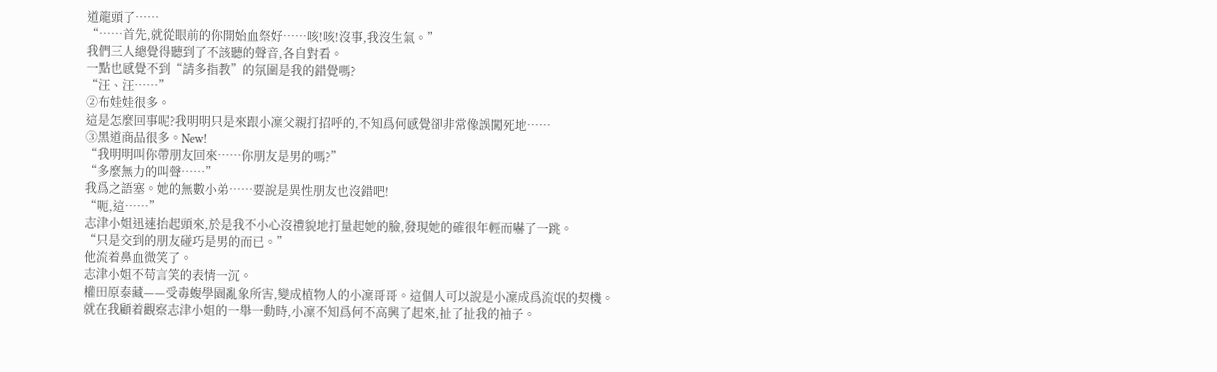道龍頭了……
“……首先,就從眼前的你開始血祭好……咳!咳!沒事,我沒生氣。”
我們三人總覺得聽到了不該聽的聲音,各自對看。
一點也感覺不到“請多指教”的氛圍是我的錯覺嗎?
“汪、汪……”
②布娃娃很多。
這是怎麼回事呢?我明明只是來跟小凜父親打招呼的,不知爲何感覺卻非常像誤闖死地……
③黑道商品很多。New!
“我明明叫你帶朋友回來……你朋友是男的嗎?”
“多麼無力的叫聲……”
我爲之語塞。她的無數小弟……要說是異性朋友也沒錯吧!
“呃,這……”
志津小姐迅速抬起頭來,於是我不小心沒禮貌地打量起她的臉,發現她的確很年輕而嚇了一跳。
“只是交到的朋友碰巧是男的而已。”
他流着鼻血微笑了。
志津小姐不苟言笑的表情一沉。
權田原泰藏——受毒蝮學園亂象所害,變成植物人的小凜哥哥。這個人可以說是小凜成爲流氓的契機。
就在我顧着觀察志津小姐的一舉一動時,小凜不知爲何不高興了起來,扯了扯我的袖子。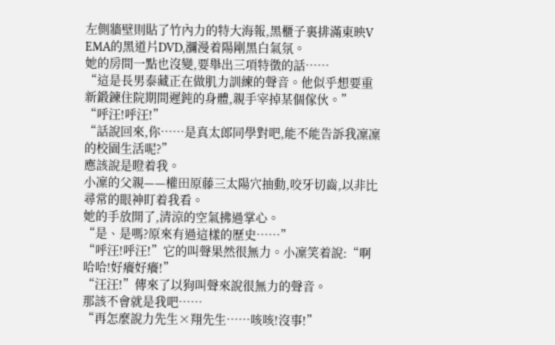左側牆壁則貼了竹內力的特大海報,黑櫃子裏排滿東映V EMA的黑道片DVD,瀰漫着陽剛黑白氣氛。
她的房間一點也沒變,要舉出三項特徵的話……
“這是長男泰藏正在做肌力訓練的聲音。他似乎想要重新鍛鍊住院期間遲鈍的身體,親手宰掉某個傢伙。”
“呼汪!呼汪!”
“話說回來,你……是真太郎同學對吧,能不能告訴我凜凜的校園生活呢?”
應該說是瞪着我。
小凜的父親——權田原藤三太陽穴抽動,咬牙切齒,以非比尋常的眼神盯着我看。
她的手放開了,清涼的空氣拂過掌心。
“是、是嗎?原來有過這樣的歷史……”
“呼汪!呼汪!”它的叫聲果然很無力。小凜笑着說:“啊哈哈!好癢好癢!”
“汪汪!”傳來了以狗叫聲來說很無力的聲音。
那該不會就是我吧……
“再怎麼說力先生×翔先生……咳咳!沒事!”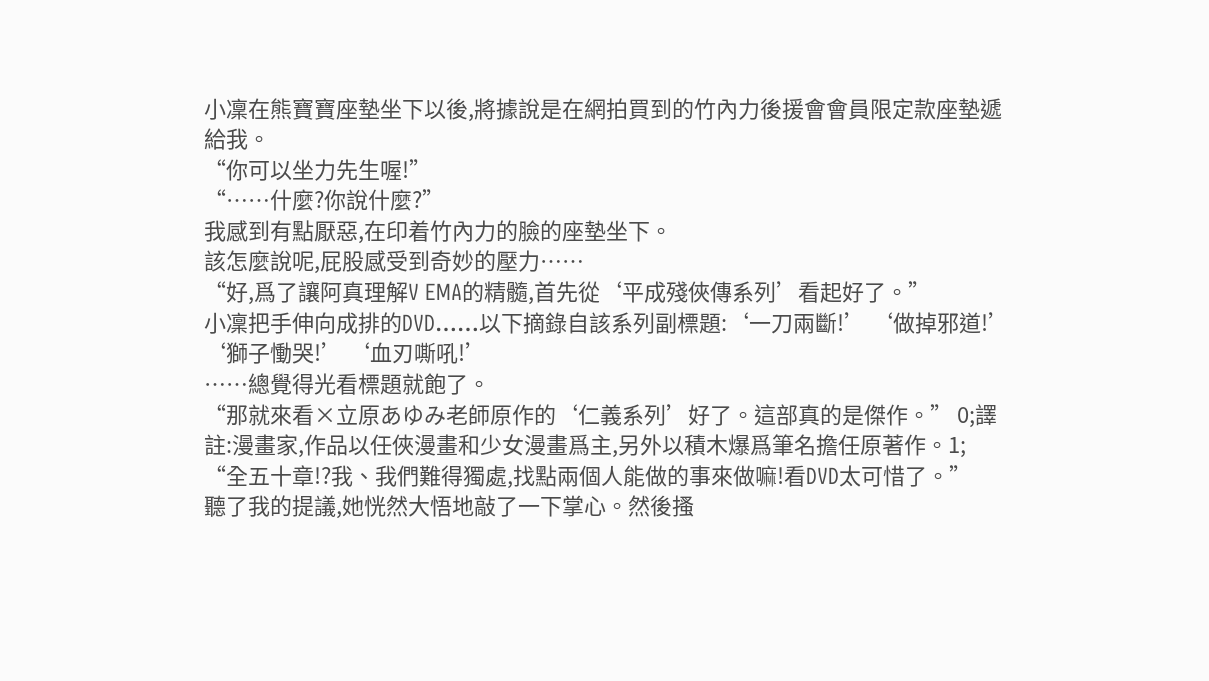小凜在熊寶寶座墊坐下以後,將據說是在網拍買到的竹內力後援會會員限定款座墊遞給我。
“你可以坐力先生喔!”
“……什麼?你說什麼?”
我感到有點厭惡,在印着竹內力的臉的座墊坐下。
該怎麼說呢,屁股感受到奇妙的壓力……
“好,爲了讓阿真理解V EMA的精髓,首先從‘平成殘俠傳系列’看起好了。”
小凜把手伸向成排的DVD……以下摘錄自該系列副標題:‘一刀兩斷!’ ‘做掉邪道!’ ‘獅子慟哭!’ ‘血刃嘶吼!’
……總覺得光看標題就飽了。
“那就來看×立原あゆみ老師原作的‘仁義系列’好了。這部真的是傑作。” 0;譯註:漫畫家,作品以任俠漫畫和少女漫畫爲主,另外以積木爆爲筆名擔任原著作。1;
“全五十章!?我、我們難得獨處,找點兩個人能做的事來做嘛!看DVD太可惜了。”
聽了我的提議,她恍然大悟地敲了一下掌心。然後搔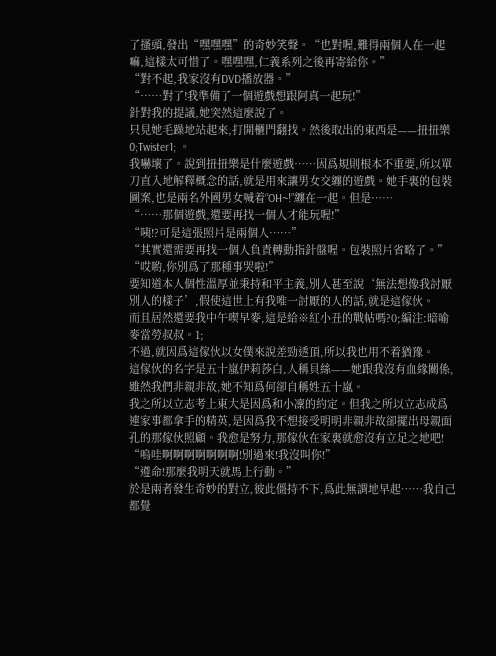了搔頭,發出“嘿嘿嘿”的奇妙笑聲。“也對喔,難得兩個人在一起嘛,這樣太可惜了。嘿嘿嘿,仁義系列之後再寄給你。”
“對不起,我家沒有DVD播放器。”
“……對了!我準備了一個遊戲想跟阿真一起玩!”
針對我的提議,她突然這麼說了。
只見她毛躁地站起來,打開櫃門翻找。然後取出的東西是——扭扭樂0;Twister1; 。
我嚇壞了。說到扭扭樂是什麼遊戲……因爲規則根本不重要,所以單刀直入地解釋概念的話,就是用來讓男女交纏的遊戲。她手裏的包裝圖案,也是兩名外國男女喊着“OH~!”纏在一起。但是……
“……那個遊戲,還要再找一個人才能玩喔!”
“咦!?可是這張照片是兩個人……”
“其實還需要再找一個人負責轉動指針盤喔。包裝照片省略了。”
“哎喲,你別爲了那種事哭啦!”
要知道本人個性溫厚並秉持和平主義,別人甚至說‘無法想像我討厭別人的樣子’,假使這世上有我唯一討厭的人的話,就是這傢伙。
而且居然還要我中午喫早麥,這是給※紅小丑的戰帖嗎?0;編注:暗喻麥當勞叔叔。1;
不過,就因爲這傢伙以女僕來說差勁透頂,所以我也用不着猶豫。
這傢伙的名字是五十嵐伊莉莎白,人稱貝絲——她跟我沒有血緣關係,雖然我們非親非故,她不知爲何卻自稱姓五十嵐。
我之所以立志考上東大是因爲和小凜的約定。但我之所以立志成爲連家事都拿手的精英,是因爲我不想接受明明非親非故卻擺出母親面孔的那傢伙照顧。我愈是努力,那傢伙在家裏就愈沒有立足之地吧!
“嗚哇啊啊啊啊啊啊啊!別過來!我沒叫你!”
“遵命!那麼我明天就馬上行動。”
於是兩者發生奇妙的對立,彼此僵持不下,爲此無謂地早起……我自己都覺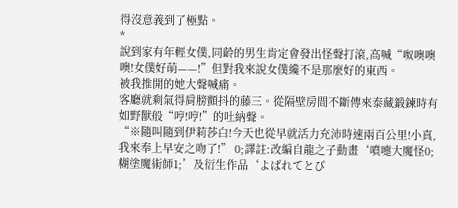得沒意義到了極點。
*
說到家有年輕女僕,同齡的男生肯定會發出怪聲打滾,高喊“呶噢噢噢!女僕好萌——!”但對我來說女僕纔不是那麼好的東西。
被我推開的她大聲喊痛。
客廳就剩氣得肩膀顫抖的藤三。從隔壁房間不斷傳來泰藏鍛鍊時有如野獸般“哼!哼!”的吐納聲。
“※隨叫隨到伊莉莎白!今天也從早就活力充沛時速兩百公里!小真,我來奉上早安之吻了!” 0;譯註:改編自龍之子動畫‘噴嚏大魔怪0;糊塗魔術師1;’及衍生作品‘よばれてとび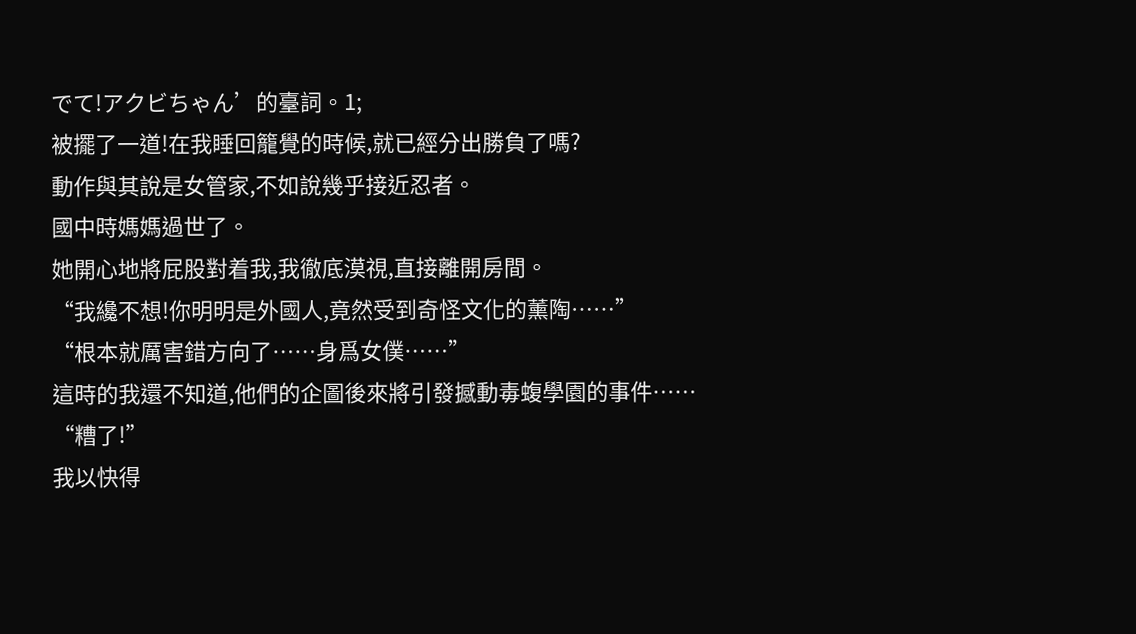でて!アクビちゃん’的臺詞。1;
被擺了一道!在我睡回籠覺的時候,就已經分出勝負了嗎?
動作與其說是女管家,不如說幾乎接近忍者。
國中時媽媽過世了。
她開心地將屁股對着我,我徹底漠視,直接離開房間。
“我纔不想!你明明是外國人,竟然受到奇怪文化的薰陶……”
“根本就厲害錯方向了……身爲女僕……”
這時的我還不知道,他們的企圖後來將引發撼動毒蝮學園的事件……
“糟了!”
我以快得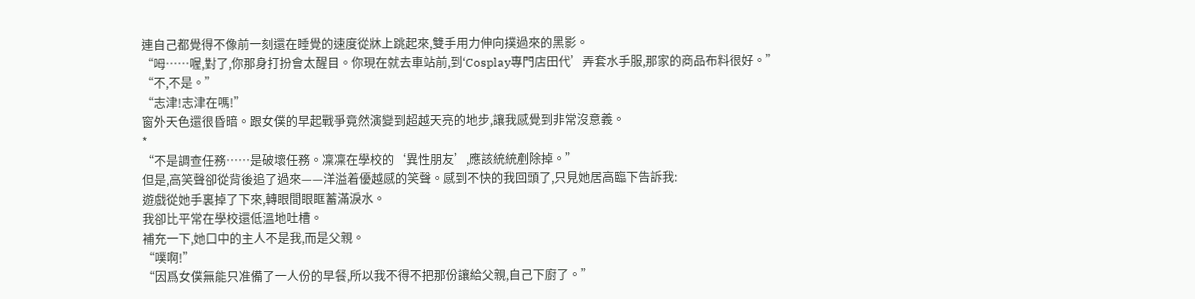連自己都覺得不像前一刻還在睡覺的速度從牀上跳起來,雙手用力伸向撲過來的黑影。
“呣……喔,對了,你那身打扮會太醒目。你現在就去車站前,到‘Cosplay專門店田代’弄套水手服,那家的商品布料很好。”
“不,不是。”
“志津!志津在嗎!”
窗外天色還很昏暗。跟女僕的早起戰爭竟然演變到超越天亮的地步,讓我感覺到非常沒意義。
*
“不是調查任務……是破壞任務。凜凜在學校的‘異性朋友’,應該統統剷除掉。”
但是,高笑聲卻從背後追了過來——洋溢着優越感的笑聲。感到不快的我回頭了,只見她居高臨下告訴我:
遊戲從她手裏掉了下來,轉眼間眼眶蓄滿淚水。
我卻比平常在學校還低溫地吐槽。
補充一下,她口中的主人不是我,而是父親。
“噗啊!”
“因爲女僕無能只准備了一人份的早餐,所以我不得不把那份讓給父親,自己下廚了。”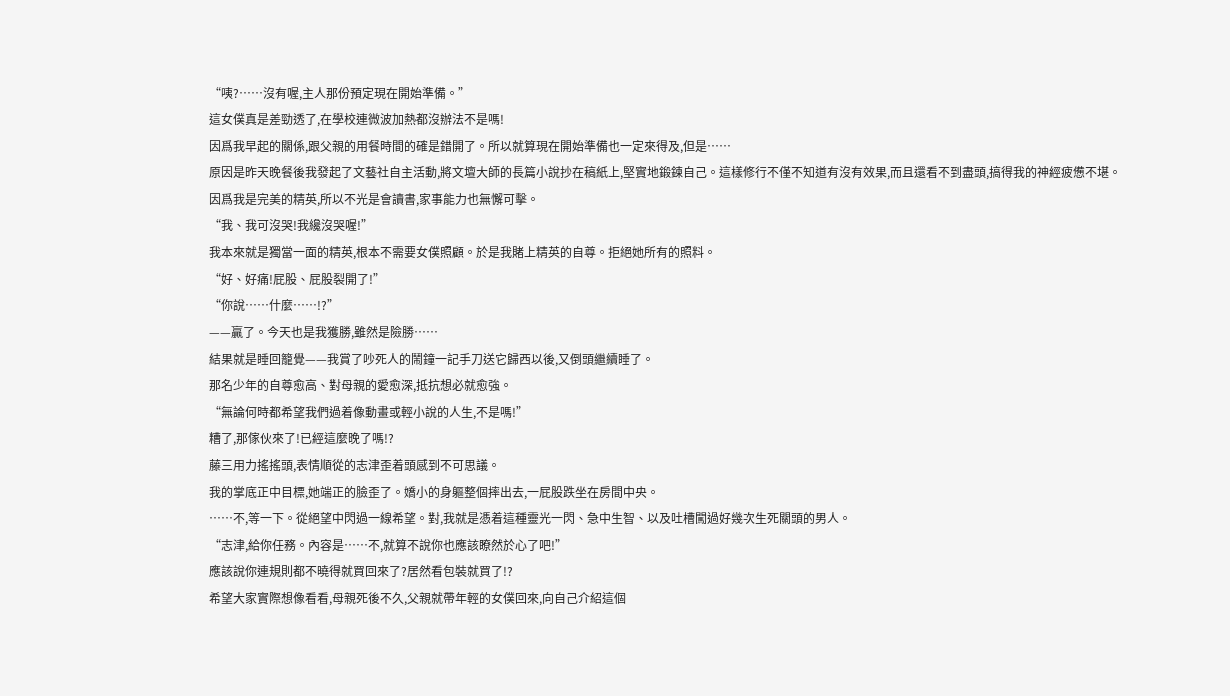“咦?……沒有喔,主人那份預定現在開始準備。”
這女僕真是差勁透了,在學校連微波加熱都沒辦法不是嗎!
因爲我早起的關係,跟父親的用餐時間的確是錯開了。所以就算現在開始準備也一定來得及,但是……
原因是昨天晚餐後我發起了文藝社自主活動,將文壇大師的長篇小說抄在稿紙上,堅實地鍛鍊自己。這樣修行不僅不知道有沒有效果,而且還看不到盡頭,搞得我的神經疲憊不堪。
因爲我是完美的精英,所以不光是會讀書,家事能力也無懈可擊。
“我、我可沒哭!我纔沒哭喔!”
我本來就是獨當一面的精英,根本不需要女僕照顧。於是我賭上精英的自尊。拒絕她所有的照料。
“好、好痛!屁股、屁股裂開了!”
“你說……什麼……!?”
——贏了。今天也是我獲勝,雖然是險勝……
結果就是睡回籠覺——我賞了吵死人的鬧鐘一記手刀送它歸西以後,又倒頭繼續睡了。
那名少年的自尊愈高、對母親的愛愈深,抵抗想必就愈強。
“無論何時都希望我們過着像動畫或輕小說的人生,不是嗎!”
糟了,那傢伙來了!已經這麼晚了嗎!?
藤三用力搖搖頭,表情順從的志津歪着頭感到不可思議。
我的掌底正中目標,她端正的臉歪了。嬌小的身軀整個摔出去,一屁股跌坐在房間中央。
……不,等一下。從絕望中閃過一線希望。對,我就是憑着這種靈光一閃、急中生智、以及吐槽闖過好幾次生死關頭的男人。
“志津,給你任務。內容是……不,就算不說你也應該瞭然於心了吧!”
應該說你連規則都不曉得就買回來了?居然看包裝就買了!?
希望大家實際想像看看,母親死後不久,父親就帶年輕的女僕回來,向自己介紹這個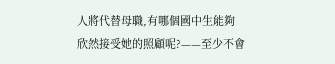人將代替母職,有哪個國中生能夠欣然接受她的照顧呢?——至少不會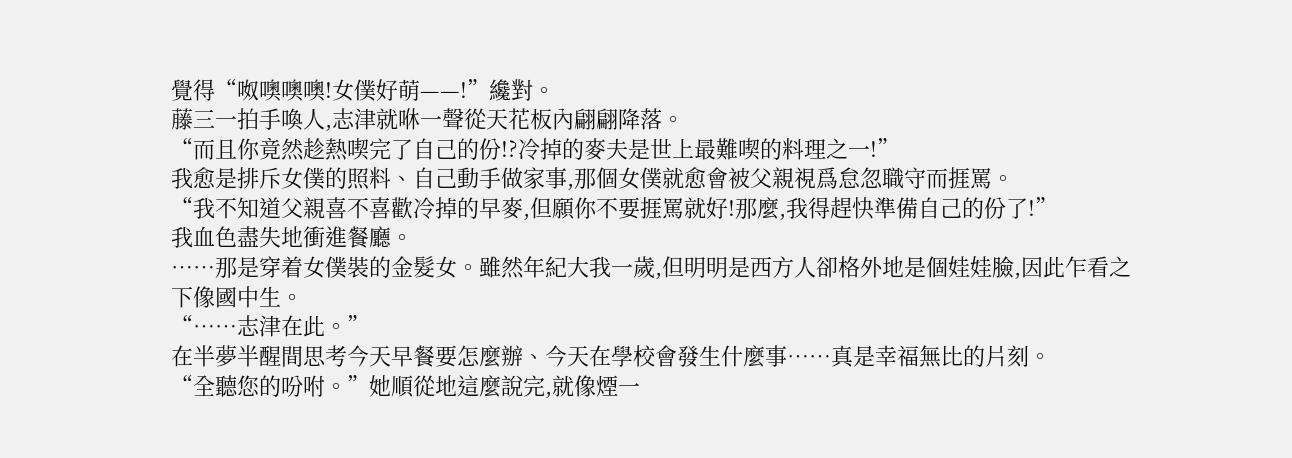覺得“呶噢噢噢!女僕好萌——!”纔對。
藤三一拍手喚人,志津就咻一聲從天花板內翩翩降落。
“而且你竟然趁熱喫完了自己的份!?冷掉的麥夫是世上最難喫的料理之一!”
我愈是排斥女僕的照料、自己動手做家事,那個女僕就愈會被父親視爲怠忽職守而捱罵。
“我不知道父親喜不喜歡冷掉的早麥,但願你不要捱罵就好!那麼,我得趕快準備自己的份了!”
我血色盡失地衝進餐廳。
……那是穿着女僕裝的金髮女。雖然年紀大我一歲,但明明是西方人卻格外地是個娃娃臉,因此乍看之下像國中生。
“……志津在此。”
在半夢半醒間思考今天早餐要怎麼辦、今天在學校會發生什麼事……真是幸福無比的片刻。
“全聽您的吩咐。”她順從地這麼說完,就像煙一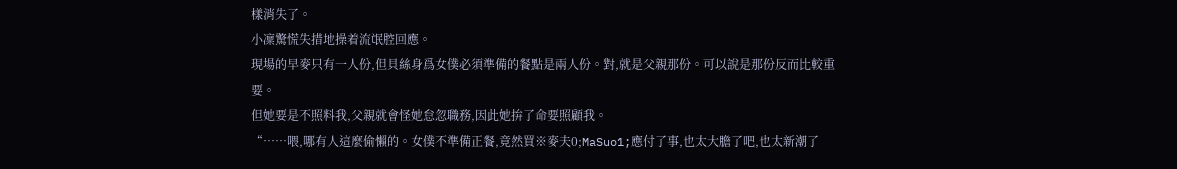樣消失了。
小凜驚慌失措地操着流氓腔回應。
現場的早麥只有一人份,但貝絲身爲女僕必須準備的餐點是兩人份。對,就是父親那份。可以說是那份反而比較重要。
但她要是不照料我,父親就會怪她怠忽職務,因此她拚了命要照顧我。
“……喂,哪有人這麼偷懶的。女僕不準備正餐,竟然買※麥夫0;MaSuo1;應付了事,也太大膽了吧,也太新潮了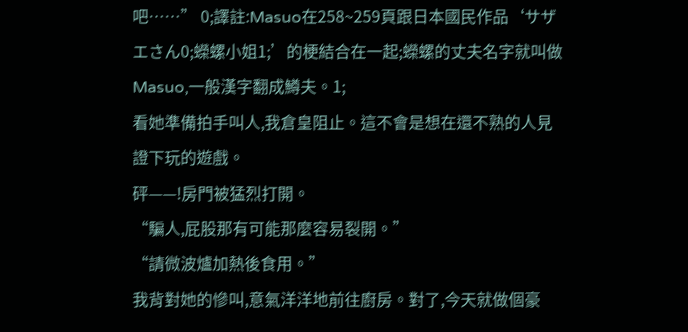吧……” 0;譯註:Masuo在258~259頁跟日本國民作品‘サザエさん0;蠑螺小姐1;’的梗結合在一起;蠑螺的丈夫名字就叫做Masuo,一般漢字翻成鱒夫。1;
看她準備拍手叫人,我倉皇阻止。這不會是想在還不熟的人見證下玩的遊戲。
砰——!房門被猛烈打開。
“騙人,屁股那有可能那麼容易裂開。”
“請微波爐加熱後食用。”
我背對她的慘叫,意氣洋洋地前往廚房。對了,今天就做個豪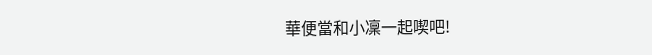華便當和小凜一起喫吧!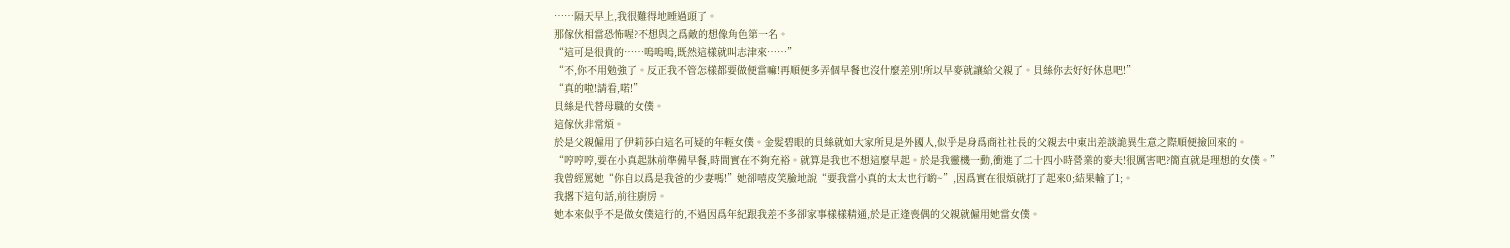……隔天早上,我很難得地睡過頭了。
那傢伙相當恐怖喔?不想與之爲敵的想像角色第一名。
“這可是很貴的……嗚嗚嗚,既然這樣就叫志津來……”
“不,你不用勉強了。反正我不管怎樣都要做便當嘛!再順便多弄個早餐也沒什麼差別!所以早麥就讓給父親了。貝絲你去好好休息吧!”
“真的啦!請看,喏!”
貝絲是代替母職的女僕。
這傢伙非常煩。
於是父親僱用了伊莉莎白這名可疑的年輕女僕。金髮碧眼的貝絲就如大家所見是外國人,似乎是身爲商社社長的父親去中東出差談詭異生意之際順便撿回來的。
“哼哼哼,要在小真起牀前準備早餐,時間實在不夠充裕。就算是我也不想這麼早起。於是我靈機一動,衝進了二十四小時營業的麥夫!很厲害吧?簡直就是理想的女僕。”
我曾經罵她“你自以爲是我爸的少妻嗎!”她卻嘻皮笑臉地說“要我當小真的太太也行喲~”,因爲實在很煩就打了起來0;結果輸了1;。
我撂下這句話,前往廚房。
她本來似乎不是做女僕這行的,不過因爲年紀跟我差不多卻家事樣樣精通,於是正逢喪偶的父親就僱用她當女僕。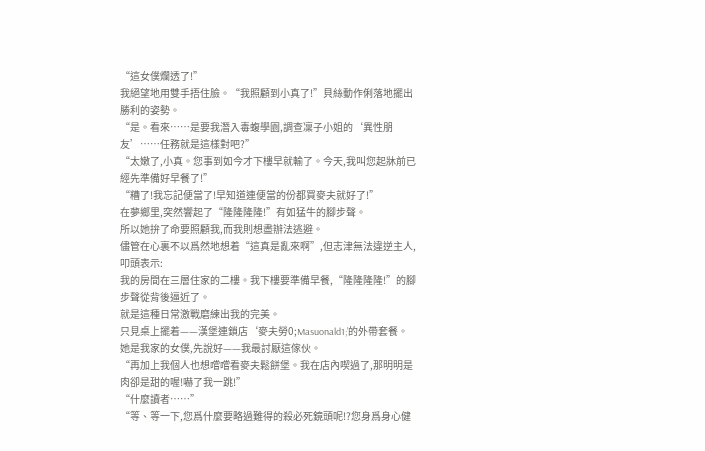“這女僕爛透了!”
我絕望地用雙手捂住臉。“我照顧到小真了!”貝絲動作俐落地擺出勝利的姿勢。
“是。看來……是要我潛入毒蝮學園,調查凜子小姐的‘異性朋友’……任務就是這樣對吧?”
“太嫩了,小真。您事到如今才下樓早就輸了。今天,我叫您起牀前已經先準備好早餐了!”
“糟了!我忘記便當了!早知道連便當的份都買麥夫就好了!”
在夢鄉里,突然響起了“隆隆隆隆!”有如猛牛的腳步聲。
所以她拚了命要照顧我,而我則想盡辦法逃避。
儘管在心裏不以爲然地想着“這真是亂來啊”,但志津無法違逆主人,叩頭表示:
我的房間在三層住家的二樓。我下樓要準備早餐,“隆隆隆隆!”的腳步聲從背後逼近了。
就是這種日常激戰磨練出我的完美。
只見桌上擺着——漢堡連鎖店‘麥夫勞0;Masuonald1;’的外帶套餐。
她是我家的女僕,先說好——我最討厭這傢伙。
“再加上我個人也想嚐嚐看麥夫鬆餅堡。我在店內喫過了,那明明是肉卻是甜的喔!嚇了我一跳!”
“什麼讀者……”
“等、等一下,您爲什麼要略過難得的殺必死鏡頭呢!?您身爲身心健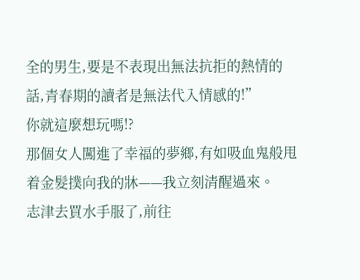全的男生,要是不表現出無法抗拒的熱情的話,青春期的讀者是無法代入情感的!”
你就這麼想玩嗎!?
那個女人闖進了幸福的夢鄉,有如吸血鬼般甩着金髮撲向我的牀——我立刻清醒過來。
志津去買水手服了,前往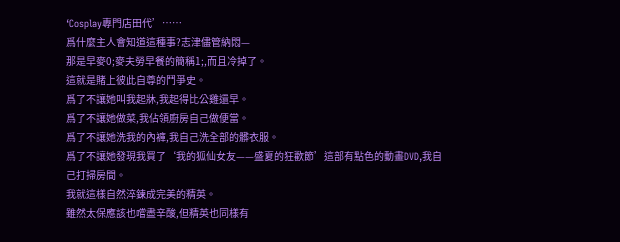‘Cosplay專門店田代’……
爲什麼主人會知道這種事?志津儘管納悶—
那是早麥0;麥夫勞早餐的簡稱1;,而且冷掉了。
這就是賭上彼此自尊的鬥爭史。
爲了不讓她叫我起牀,我起得比公雞還早。
爲了不讓她做菜,我佔領廚房自己做便當。
爲了不讓她洗我的內褲,我自己洗全部的髒衣服。
爲了不讓她發現我買了‘我的狐仙女友——盛夏的狂歡節’這部有點色的動畫DVD,我自己打掃房間。
我就這樣自然淬鍊成完美的精英。
雖然太保應該也嚐盡辛酸,但精英也同樣有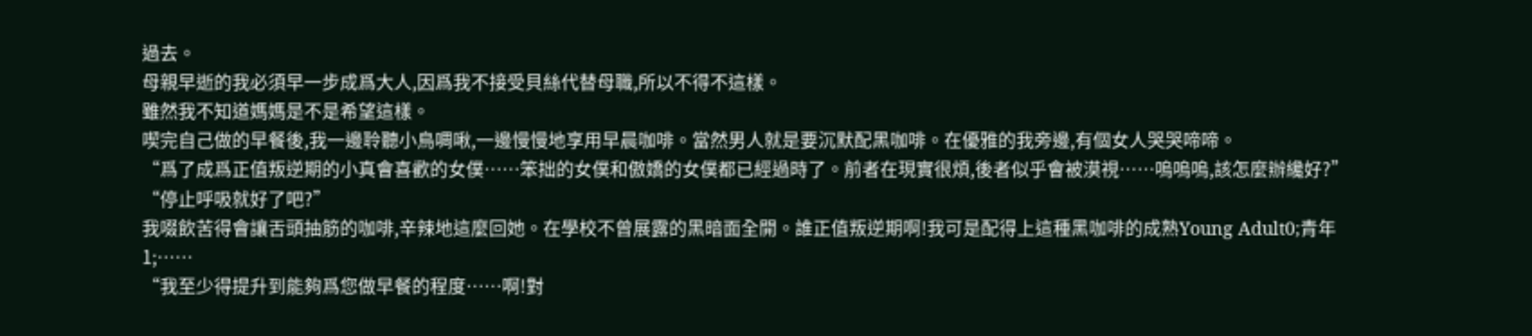過去。
母親早逝的我必須早一步成爲大人,因爲我不接受貝絲代替母職,所以不得不這樣。
雖然我不知道媽媽是不是希望這樣。
喫完自己做的早餐後,我一邊聆聽小鳥啁啾,一邊慢慢地享用早晨咖啡。當然男人就是要沉默配黑咖啡。在優雅的我旁邊,有個女人哭哭啼啼。
“爲了成爲正值叛逆期的小真會喜歡的女僕……笨拙的女僕和傲嬌的女僕都已經過時了。前者在現實很煩,後者似乎會被漠視……嗚嗚嗚,該怎麼辦纔好?”
“停止呼吸就好了吧?”
我啜飲苦得會讓舌頭抽筋的咖啡,辛辣地這麼回她。在學校不曾展露的黑暗面全開。誰正值叛逆期啊!我可是配得上這種黑咖啡的成熟Young Adult0;青年1;……
“我至少得提升到能夠爲您做早餐的程度……啊!對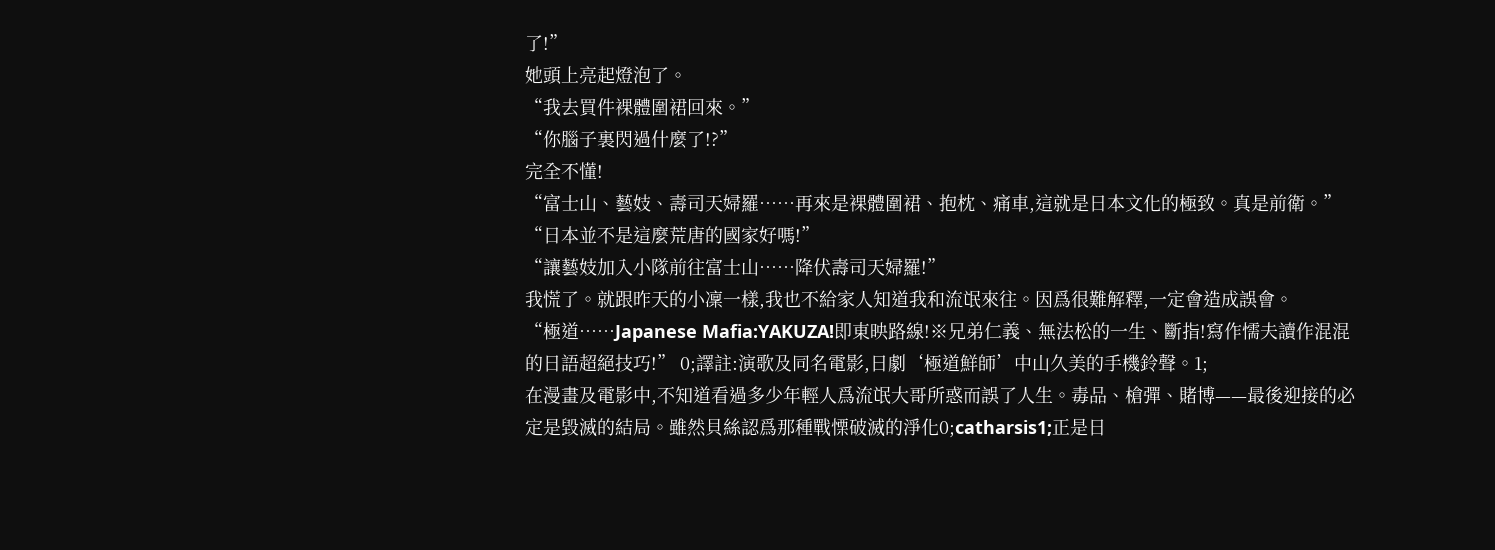了!”
她頭上亮起燈泡了。
“我去買件裸體圍裙回來。”
“你腦子裏閃過什麼了!?”
完全不懂!
“富士山、藝妓、壽司天婦羅……再來是裸體圍裙、抱枕、痛車,這就是日本文化的極致。真是前衛。”
“日本並不是這麼荒唐的國家好嗎!”
“讓藝妓加入小隊前往富士山……降伏壽司天婦羅!”
我慌了。就跟昨天的小凜一樣,我也不給家人知道我和流氓來往。因爲很難解釋,一定會造成誤會。
“極道……Japanese Mafia:YAKUZA!即東映路線!※兄弟仁義、無法松的一生、斷指!寫作懦夫讀作混混的日語超絕技巧!” 0;譯註:演歌及同名電影,日劇‘極道鮮師’中山久美的手機鈴聲。1;
在漫畫及電影中,不知道看過多少年輕人爲流氓大哥所惑而誤了人生。毒品、槍彈、賭博——最後迎接的必定是毀滅的結局。雖然貝絲認爲那種戰慄破滅的淨化0;catharsis1;正是日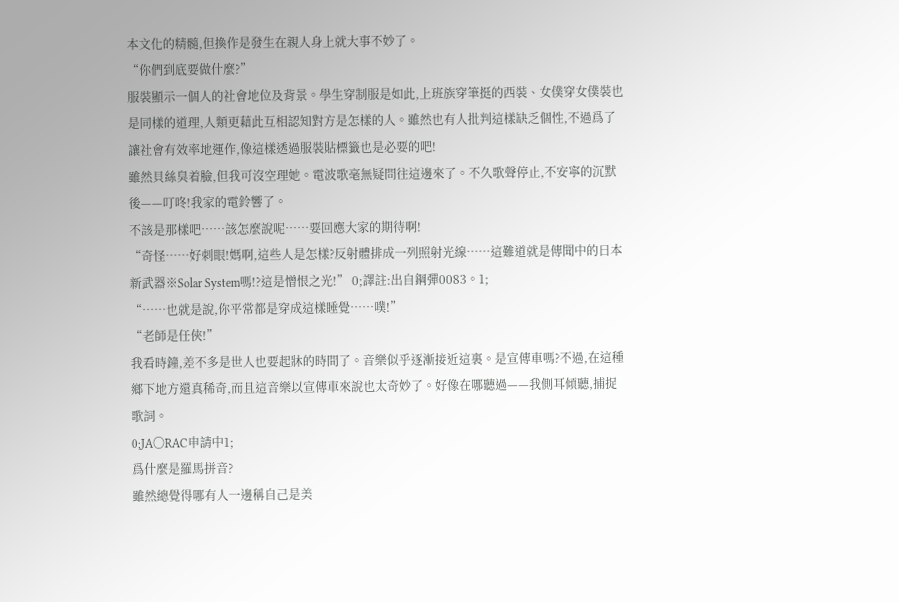本文化的精髓,但換作是發生在親人身上就大事不妙了。
“你們到底要做什麼?”
服裝顯示一個人的社會地位及背景。學生穿制服是如此,上班族穿筆挺的西裝、女僕穿女僕裝也是同樣的道理,人類更藉此互相認知對方是怎樣的人。雖然也有人批判這樣缺乏個性,不過爲了讓社會有效率地運作,像這樣透過服裝貼標籤也是必要的吧!
雖然貝絲臭着臉,但我可沒空理她。電波歌毫無疑問往這邊來了。不久歌聲停止,不安寧的沉默後——叮咚!我家的電鈴響了。
不該是那樣吧……該怎麼說呢……要回應大家的期待啊!
“奇怪……好刺眼!媽啊,這些人是怎樣?反射體排成一列照射光線……這難道就是傳聞中的日本新武器※Solar System嗎!?這是憎恨之光!” 0;譯註:出自鋼彈0083。1;
“……也就是說,你平常都是穿成這樣睡覺……噗!”
“老師是任俠!”
我看時鐘,差不多是世人也要起牀的時間了。音樂似乎逐漸接近這裏。是宣傳車嗎?不過,在這種鄉下地方還真稀奇,而且這音樂以宣傳車來說也太奇妙了。好像在哪聽過——我側耳傾聽,捕捉歌詞。
0;JA〇RAC申請中1;
爲什麼是羅馬拼音?
雖然總覺得哪有人一邊稱自己是美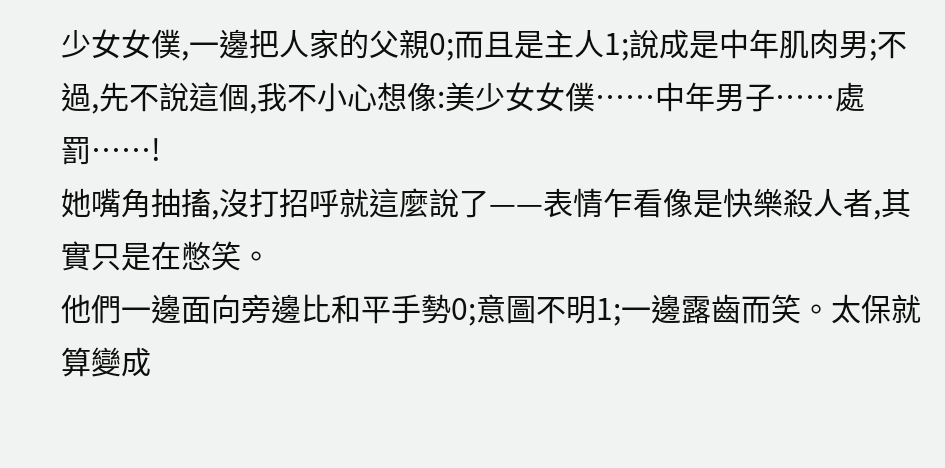少女女僕,一邊把人家的父親0;而且是主人1;說成是中年肌肉男;不過,先不說這個,我不小心想像:美少女女僕……中年男子……處罰……!
她嘴角抽搐,沒打招呼就這麼說了——表情乍看像是快樂殺人者,其實只是在憋笑。
他們一邊面向旁邊比和平手勢0;意圖不明1;一邊露齒而笑。太保就算變成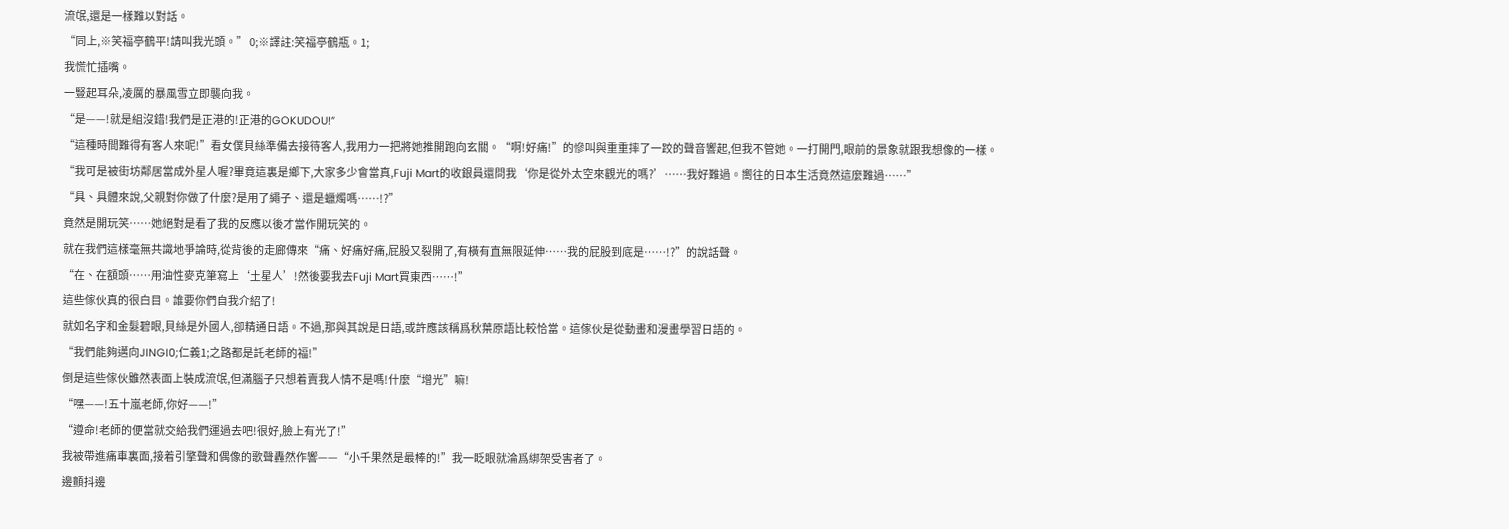流氓,還是一樣難以對話。
“同上,※笑福亭鶴平!請叫我光頭。” 0;※譯註:笑福亭鶴瓶。1;
我慌忙插嘴。
一豎起耳朵,凌厲的暴風雪立即襲向我。
“是——!就是組沒錯!我們是正港的!正港的GOKUDOU!”
“這種時間難得有客人來呢!”看女僕貝絲準備去接待客人,我用力一把將她推開跑向玄關。“啊!好痛!”的慘叫與重重摔了一跤的聲音響起,但我不管她。一打開門,眼前的景象就跟我想像的一樣。
“我可是被街坊鄰居當成外星人喔?畢竟這裏是鄉下,大家多少會當真,Fuji Mart的收銀員還問我‘你是從外太空來觀光的嗎?’……我好難過。嚮往的日本生活竟然這麼難過……”
“具、具體來說,父親對你做了什麼?是用了繩子、還是蠟燭嗎……!?”
竟然是開玩笑……她絕對是看了我的反應以後才當作開玩笑的。
就在我們這樣毫無共識地爭論時,從背後的走廊傳來“痛、好痛好痛,屁股又裂開了,有橫有直無限延伸……我的屁股到底是……!?”的說話聲。
“在、在額頭……用油性麥克筆寫上‘土星人’!然後要我去Fuji Mart買東西……!”
這些傢伙真的很白目。誰要你們自我介紹了!
就如名字和金髮碧眼,貝絲是外國人,卻精通日語。不過,那與其說是日語,或許應該稱爲秋葉原語比較恰當。這傢伙是從動畫和漫畫學習日語的。
“我們能夠邁向JINGI0;仁義1;之路都是託老師的福!”
倒是這些傢伙雖然表面上裝成流氓,但滿腦子只想着賣我人情不是嗎!什麼“增光”嘛!
“嘿——!五十嵐老師,你好——!”
“遵命!老師的便當就交給我們運過去吧!很好,臉上有光了!”
我被帶進痛車裏面,接着引擎聲和偶像的歌聲轟然作響——“小千果然是最棒的!”我一眨眼就淪爲綁架受害者了。
邊顫抖邊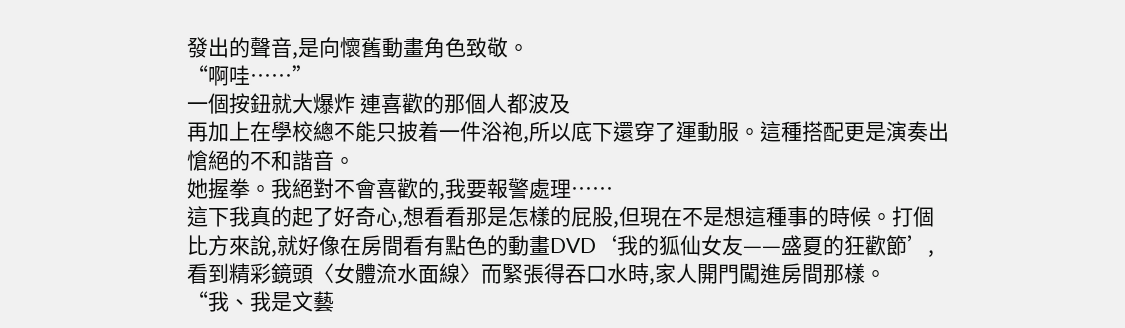發出的聲音,是向懷舊動畫角色致敬。
“啊哇……”
一個按鈕就大爆炸 連喜歡的那個人都波及
再加上在學校總不能只披着一件浴袍,所以底下還穿了運動服。這種搭配更是演奏出愴絕的不和諧音。
她握拳。我絕對不會喜歡的,我要報警處理……
這下我真的起了好奇心,想看看那是怎樣的屁股,但現在不是想這種事的時候。打個比方來說,就好像在房間看有點色的動畫DVD‘我的狐仙女友——盛夏的狂歡節’,看到精彩鏡頭〈女體流水面線〉而緊張得吞口水時,家人開門闖進房間那樣。
“我、我是文藝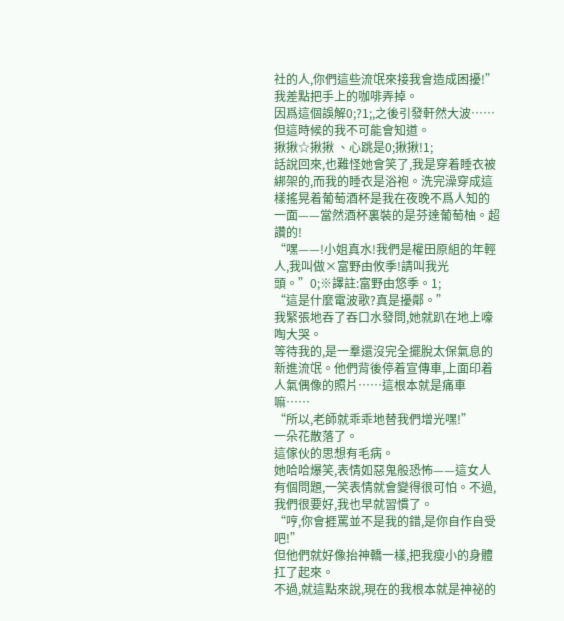社的人,你們這些流氓來接我會造成困擾!”
我差點把手上的咖啡弄掉。
因爲這個誤解0;?1;,之後引發軒然大波……但這時候的我不可能會知道。
揪揪☆揪揪 、心跳是0;揪揪!1;
話說回來,也難怪她會笑了,我是穿着睡衣被綁架的,而我的睡衣是浴袍。洗完澡穿成這樣搖晃着葡萄酒杯是我在夜晚不爲人知的一面——當然酒杯裏裝的是芬達葡萄柚。超讚的!
“嘿——!小姐真水!我們是權田原組的年輕人,我叫做×富野由攸季!請叫我光頭。”0;※譯註:富野由悠季。1;
“這是什麼電波歌?真是擾鄰。”
我緊張地吞了吞口水發問,她就趴在地上嚎啕大哭。
等待我的,是一羣還沒完全擺脫太保氣息的新進流氓。他們背後停着宣傳車,上面印着人氣偶像的照片……這根本就是痛車嘛……
“所以,老師就乖乖地替我們增光嘿!”
一朵花散落了。
這傢伙的思想有毛病。
她哈哈爆笑,表情如惡鬼般恐怖——這女人有個問題,一笑表情就會變得很可怕。不過,我們很要好,我也早就習慣了。
“哼,你會捱罵並不是我的錯,是你自作自受吧!”
但他們就好像抬神轎一樣,把我瘦小的身體扛了起來。
不過,就這點來說,現在的我根本就是神祕的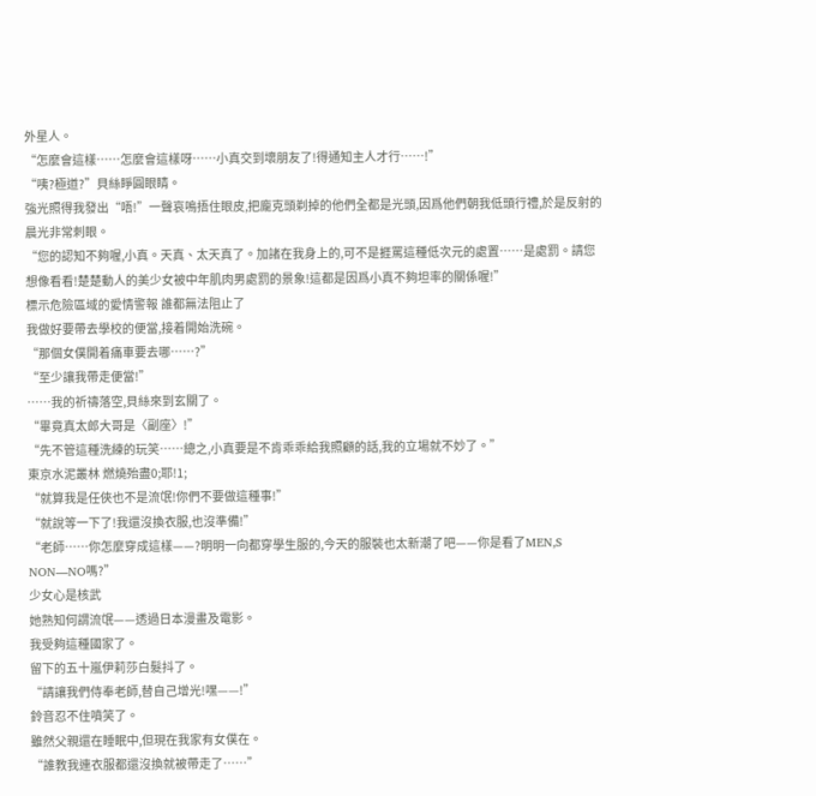外星人。
“怎麼會這樣……怎麼會這樣呀……小真交到壞朋友了!得通知主人才行……!”
“咦?極道?”貝絲睜圓眼睛。
強光照得我發出“唔!”一聲哀鳴捂住眼皮,把龐克頭剃掉的他們全都是光頭,因爲他們朝我低頭行禮,於是反射的晨光非常刺眼。
“您的認知不夠喔,小真。天真、太天真了。加諸在我身上的,可不是捱罵這種低次元的處置……是處罰。請您想像看看!楚楚動人的美少女被中年肌肉男處罰的景象!這都是因爲小真不夠坦率的關係喔!”
標示危險區域的愛情警報 誰都無法阻止了
我做好要帶去學校的便當,接着開始洗碗。
“那個女僕開着痛車要去哪……?”
“至少讓我帶走便當!”
……我的祈禱落空,貝絲來到玄關了。
“畢竟真太郎大哥是〈副座〉!”
“先不管這種洗練的玩笑……總之,小真要是不肯乖乖給我照顧的話,我的立場就不妙了。”
東京水泥叢林 燃燒殆盡0;耶!1;
“就算我是任俠也不是流氓!你們不要做這種事!”
“就說等一下了!我還沒換衣服,也沒準備!”
“老師……你怎麼穿成這樣——?明明一向都穿學生服的,今天的服裝也太新潮了吧——你是看了MEN,S NON—NO嗎?”
少女心是核武
她熟知何謂流氓——透過日本漫畫及電影。
我受夠這種國家了。
留下的五十嵐伊莉莎白髮抖了。
“請讓我們侍奉老師,替自己增光!嘿——!”
鈴音忍不住噴笑了。
雖然父親還在睡眠中,但現在我家有女僕在。
“誰教我連衣服都還沒換就被帶走了……”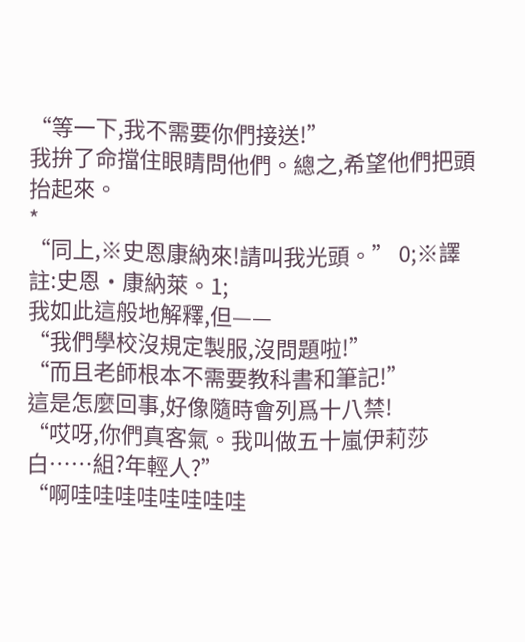“等一下,我不需要你們接送!”
我拚了命擋住眼睛問他們。總之,希望他們把頭抬起來。
*
“同上,※史恩康納來!請叫我光頭。” 0;※譯註:史恩·康納萊。1;
我如此這般地解釋,但——
“我們學校沒規定製服,沒問題啦!”
“而且老師根本不需要教科書和筆記!”
這是怎麼回事,好像隨時會列爲十八禁!
“哎呀,你們真客氣。我叫做五十嵐伊莉莎白……組?年輕人?”
“啊哇哇哇哇哇哇哇哇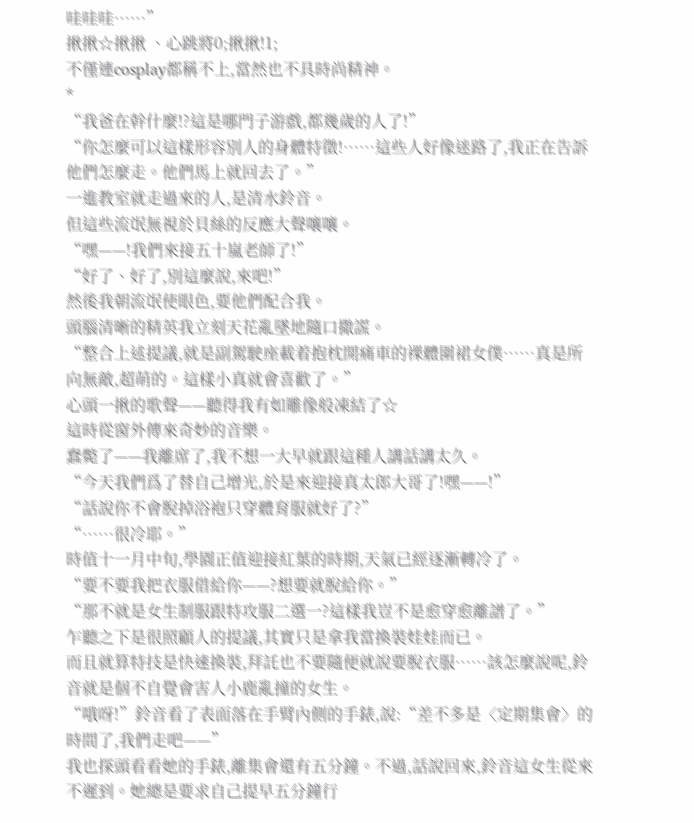哇哇哇……”
揪揪☆揪揪 、心跳將0;揪揪!1;
不僅連cosplay都稱不上,當然也不具時尚精神。
*
“我爸在幹什麼!?這是哪門子游戲,都幾歲的人了!”
“你怎麼可以這樣形容別人的身體特徵!……這些人好像迷路了,我正在告訴他們怎麼走。他們馬上就回去了。”
一進教室就走過來的人,是清水鈴音。
但這些流氓無視於貝絲的反應大聲嚷嚷。
“嘿——!我們來接五十嵐老師了!”
“好了、好了,別這麼說,來吧!”
然後我朝流氓使眼色,要他們配合我。
頭腦清晰的精英我立刻天花亂墜地隨口撒謊。
“整合上述提議,就是副駕駛座載着抱枕開痛車的裸體圍裙女僕……真是所向無敵,超萌的。這樣小真就會喜歡了。”
心頭一揪的歌聲——聽得我有如雕像般凍結了☆
這時從窗外傳來奇妙的音樂。
蠢斃了——我離席了,我不想一大早就跟這種人講話講太久。
“今天我們爲了替自己增光,於是來迎接真太郎大哥了!嘿——!”
“話說你不會脫掉浴袍只穿體育服就好了?”
“……很冷耶。”
時值十一月中旬,學園正值迎接紅葉的時期,天氣已經逐漸轉冷了。
“要不要我把衣服借給你——?想要就脫給你。”
“那不就是女生制服跟特攻服二選一?這樣我豈不是愈穿愈離譜了。”
乍聽之下是很照顧人的提議,其實只是拿我當換裝娃娃而已。
而且就算特技是快速換裝,拜託也不要隨便就說要脫衣服……該怎麼說呢,鈴音就是個不自覺會害人小鹿亂撞的女生。
“哦呀!”鈴音看了表面落在手臂內側的手錶,說:“差不多是〈定期集會〉的時間了,我們走吧——”
我也探頭看看她的手錶,離集會還有五分鐘。不過,話說回來,鈴音這女生從來不遲到。她總是要求自己提早五分鐘行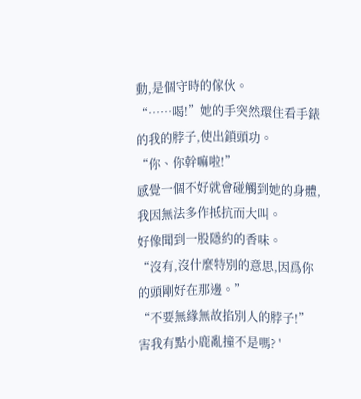動,是個守時的傢伙。
“……喝!”她的手突然環住看手錶的我的脖子,使出鎖頭功。
“你、你幹嘛啦!”
感覺一個不好就會碰觸到她的身體,我因無法多作抵抗而大叫。
好像聞到一股隱約的香味。
“沒有,沒什麼特別的意思,因爲你的頭剛好在那邊。”
“不要無緣無故掐別人的脖子!”
害我有點小鹿亂撞不是嗎? '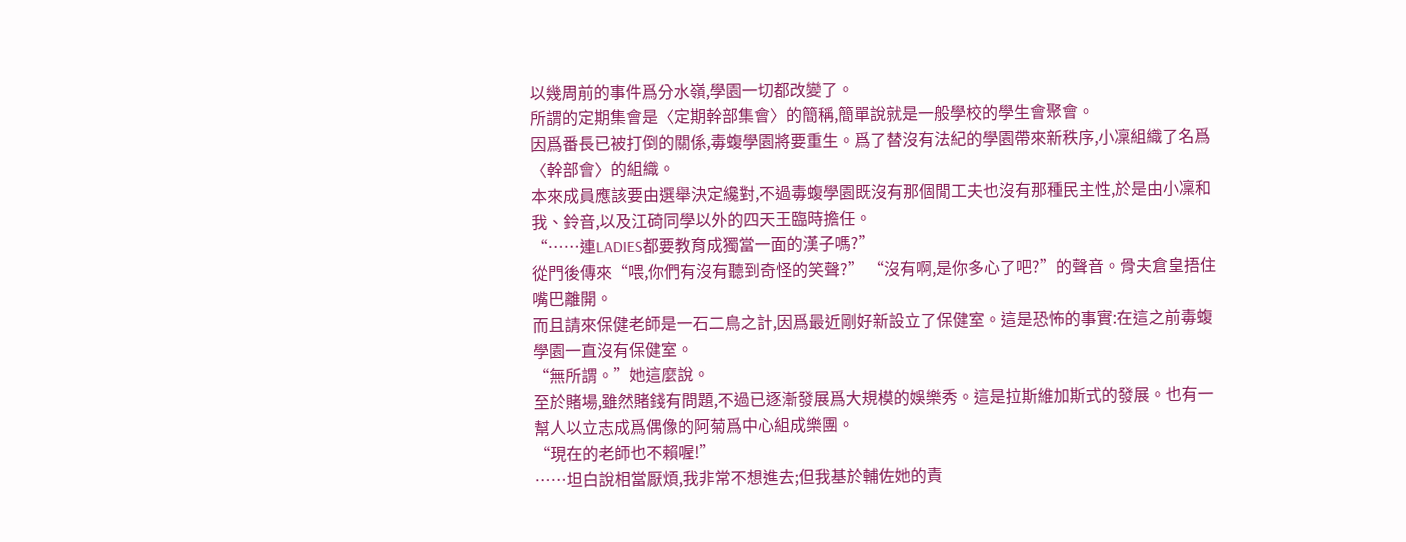以幾周前的事件爲分水嶺,學園一切都改變了。
所謂的定期集會是〈定期幹部集會〉的簡稱,簡單說就是一般學校的學生會聚會。
因爲番長已被打倒的關係,毒蝮學園將要重生。爲了替沒有法紀的學園帶來新秩序,小凜組織了名爲〈幹部會〉的組織。
本來成員應該要由選舉決定纔對,不過毒蝮學園既沒有那個閒工夫也沒有那種民主性,於是由小凜和我、鈴音,以及江碕同學以外的四天王臨時擔任。
“……連LADIES都要教育成獨當一面的漢子嗎?”
從門後傳來“喂,你們有沒有聽到奇怪的笑聲?” “沒有啊,是你多心了吧?”的聲音。骨夫倉皇捂住嘴巴離開。
而且請來保健老師是一石二鳥之計,因爲最近剛好新設立了保健室。這是恐怖的事實:在這之前毒蝮學園一直沒有保健室。
“無所謂。”她這麼說。
至於賭場,雖然賭錢有問題,不過已逐漸發展爲大規模的娛樂秀。這是拉斯維加斯式的發展。也有一幫人以立志成爲偶像的阿菊爲中心組成樂團。
“現在的老師也不賴喔!”
……坦白說相當厭煩,我非常不想進去;但我基於輔佐她的責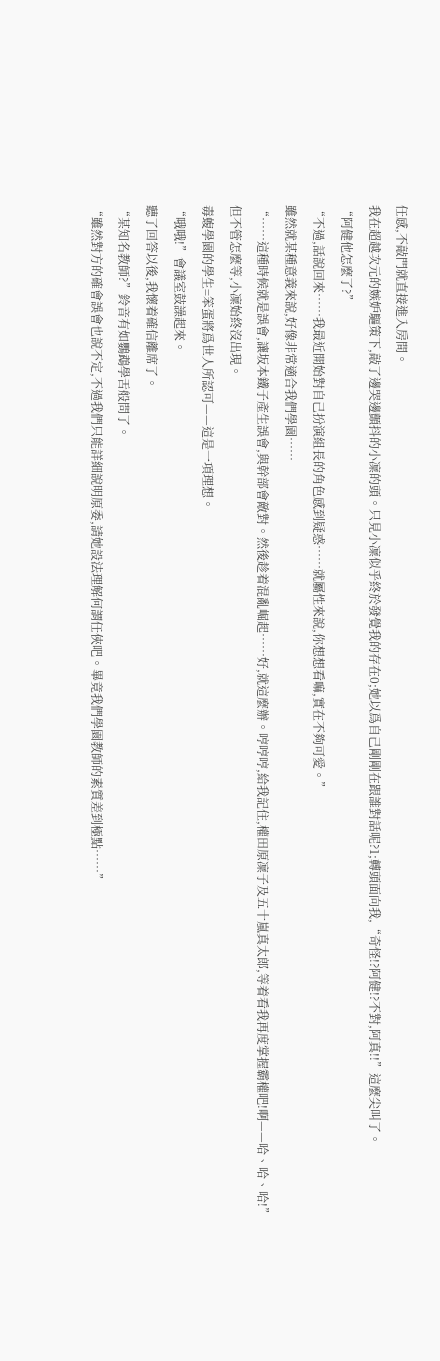任感,不敲門就直接進入房間。
我在超越次元的嫉妒驅策下,敲了邊哭邊顫抖的小凜的頭。只見小凜似乎終於發覺我的存在0;她以爲自己剛剛在跟誰對話呢?1;轉頭面向我,“奇怪!?阿健!?不對,阿真!!”這麼尖叫了。
“阿健他怎麼了?”
“不過,話說回來……我最近開始對自己扮演組長的角色感到疑惑……就屬性來說,你想想看嘛,實在不夠可愛。”
雖然就某種意義來說,好像非常適合我們學園……
“……這種時候就是誤會,讓坂本鐵子產生誤會,與幹部會敵對。然後趁着混亂崛起……好,就這麼辦。哼哼哼,給我記住,權田原凜子及五十嵐真太郎,等着看我再度掌握霸權吧!啊——哈、哈、哈!”
但不管怎麼等,小凜始終沒出現。
毒蝮學園的學生=笨蛋將爲世人所認可——這是一項理想。
“哦哦!”會議室鼓譟起來。
聽了回答以後,我懷着確信離席了。
“某知名教師?”鈴音有如鸚鵡學舌般問了。
“雖然對方的確會誤會也說不定,不過我們只能詳細說明原委,請她設法理解何謂任俠吧。畢竟我們學園教師的素質差到極點……”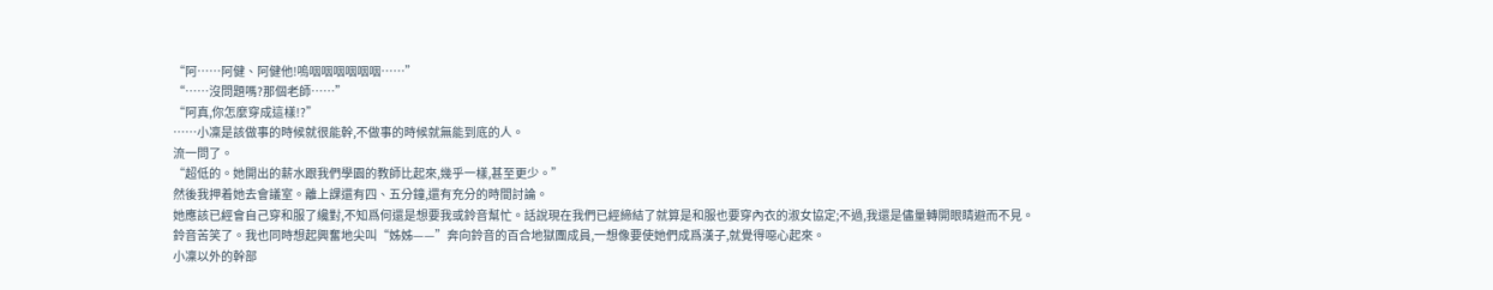“阿……阿健、阿健他!嗚咽咽咽咽咽咽……”
“……沒問題嗎?那個老師……”
“阿真,你怎麼穿成這樣!?”
……小凜是該做事的時候就很能幹,不做事的時候就無能到底的人。
流一問了。
“超低的。她開出的薪水跟我們學園的教師比起來,幾乎一樣,甚至更少。”
然後我押着她去會議室。離上課還有四、五分鐘,還有充分的時間討論。
她應該已經會自己穿和服了纔對,不知爲何還是想要我或鈴音幫忙。話說現在我們已經締結了就算是和服也要穿內衣的淑女協定;不過,我還是儘量轉開眼睛避而不見。
鈴音苦笑了。我也同時想起興奮地尖叫“姊姊——”奔向鈴音的百合地獄團成員,一想像要使她們成爲漢子,就覺得噁心起來。
小凜以外的幹部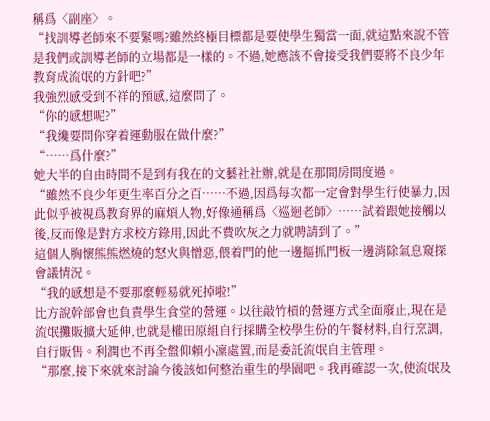稱爲〈副座〉。
“找訓導老師來不要緊嗎?雖然終極目標都是要使學生獨當一面,就這點來說不管是我們或訓導老師的立場都是一樣的。不過,她應該不會接受我們要將不良少年教育成流氓的方針吧?”
我強烈感受到不祥的預感,這麼問了。
“你的感想呢?”
“我纔要問你穿着運動服在做什麼?”
“……爲什麼?”
她大半的自由時間不是到有我在的文藝社社辦,就是在那間房間度過。
“雖然不良少年更生率百分之百……不過,因爲每次都一定會對學生行使暴力,因此似乎被視爲教育界的麻煩人物,好像通稱爲〈巡迴老師〉……試着跟她接觸以後,反而像是對方求校方錄用,因此不費吹灰之力就聘請到了。”
這個人胸懷熊熊燃燒的怒火與憎惡,偎着門的他一邊摳抓門板一邊消除氣息窺探會議情況。
“我的感想是不要那麼輕易就死掉啦!”
比方說幹部會也負責學生食堂的營運。以往敲竹槓的營運方式全面廢止,現在是流氓攤販擴大延伸,也就是權田原組自行採購全校學生份的午餐材料,自行烹調,自行販售。利潤也不再全盤仰賴小凜處置,而是委託流氓自主管理。
“那麼,接下來就來討論今後該如何整治重生的學園吧。我再確認一次,使流氓及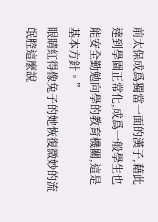前太保成爲獨當一面的漢子,藉此達到學園正常化,成爲一般學生也能安全勤勉向學的教育機關,這是基本方針。”
眼睛紅得像兔子的她恢復微妙的流氓腔這麼說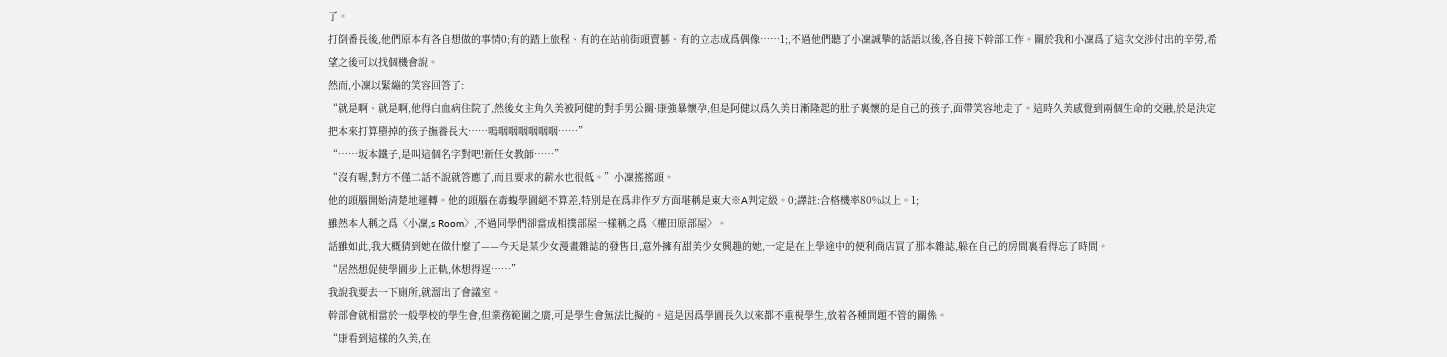了。
打倒番長後,他們原本有各自想做的事情0;有的踏上旅程、有的在站前街頭賣藝、有的立志成爲偶像……1;,不過他們聽了小凜誠摯的話語以後,各自接下幹部工作。關於我和小凜爲了這次交涉付出的辛勞,希望之後可以找個機會說。
然而,小凜以緊繃的笑容回答了:
“就是啊、就是啊,他得白血病住院了,然後女主角久美被阿健的對手男公關·康強暴懷孕,但是阿健以爲久美日漸隆起的肚子裏懷的是自己的孩子,面帶笑容地走了。這時久美感覺到兩個生命的交融,於是決定把本來打算墮掉的孩子撫養長大……嗚咽咽咽咽咽咽……”
“……坂本鐵子,是叫這個名字對吧!新任女教師……”
“沒有喔,對方不僅二話不說就答應了,而且要求的薪水也很低。”小凜搖搖頭。
他的頭腦開始清楚地運轉。他的頭腦在毒蝮學園絕不算差,特別是在爲非作歹方面堪稱是東大※A判定級。0;譯註:合格機率80%以上。1;
雖然本人稱之爲〈小凜,s Room〉,不過同學們卻當成相撲部屋一樣稱之爲〈權田原部屋〉。
話雖如此,我大概猜到她在做什麼了——今天是某少女漫畫雜誌的發售日,意外擁有甜美少女興趣的她,一定是在上學途中的便利商店買了那本雜誌,躲在自己的房間裏看得忘了時間。
“居然想促使學園步上正軌,休想得逞……”
我說我要去一下廁所,就溜出了會議室。
幹部會就相當於一般學校的學生會,但業務範圍之廣,可是學生會無法比擬的。這是因爲學園長久以來都不重視學生,放着各種問題不管的關係。
“康看到這樣的久美,在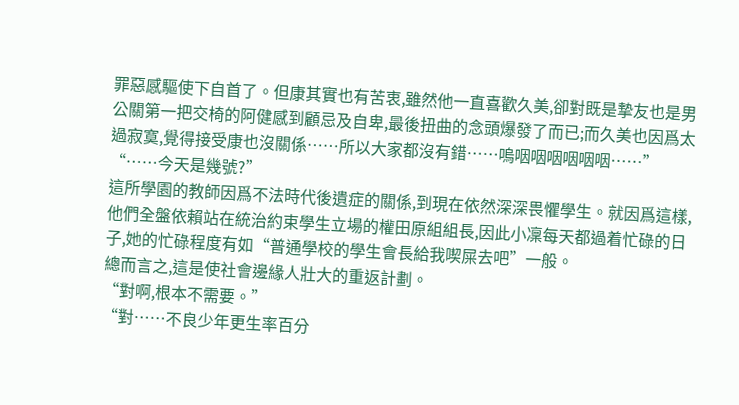罪惡感驅使下自首了。但康其實也有苦衷,雖然他一直喜歡久美,卻對既是摯友也是男公關第一把交椅的阿健感到顧忌及自卑,最後扭曲的念頭爆發了而已;而久美也因爲太過寂寞,覺得接受康也沒關係……所以大家都沒有錯……嗚咽咽咽咽咽咽……”
“……今天是幾號?”
這所學園的教師因爲不法時代後遺症的關係,到現在依然深深畏懼學生。就因爲這樣,他們全盤依賴站在統治約束學生立場的權田原組組長,因此小凜每天都過着忙碌的日子,她的忙碌程度有如“普通學校的學生會長給我喫屎去吧”一般。
總而言之,這是使社會邊緣人壯大的重返計劃。
“對啊,根本不需要。”
“對……不良少年更生率百分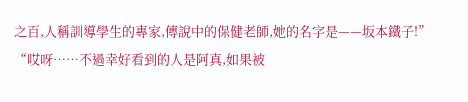之百,人稱訓導學生的專家,傳說中的保健老師,她的名字是——坂本鐵子!”
“哎呀……不過幸好看到的人是阿真,如果被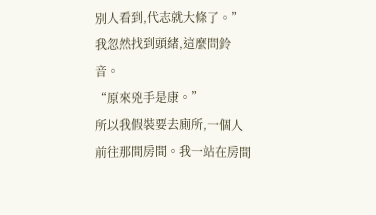別人看到,代志就大條了。”
我忽然找到頭緒,這麼問鈴音。
“原來兇手是康。”
所以我假裝要去廁所,一個人前往那間房間。我一站在房間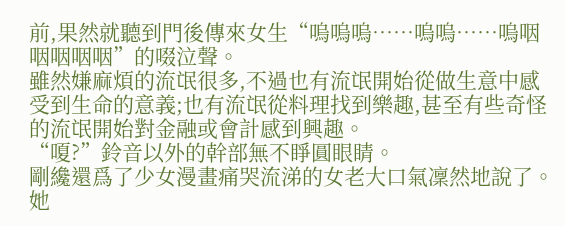前,果然就聽到門後傳來女生“嗚嗚嗚……嗚嗚……嗚咽咽咽咽咽”的啜泣聲。
雖然嫌麻煩的流氓很多,不過也有流氓開始從做生意中感受到生命的意義;也有流氓從料理找到樂趣,甚至有些奇怪的流氓開始對金融或會計感到興趣。
“嗄?”鈴音以外的幹部無不睜圓眼睛。
剛纔還爲了少女漫畫痛哭流涕的女老大口氣凜然地說了。
她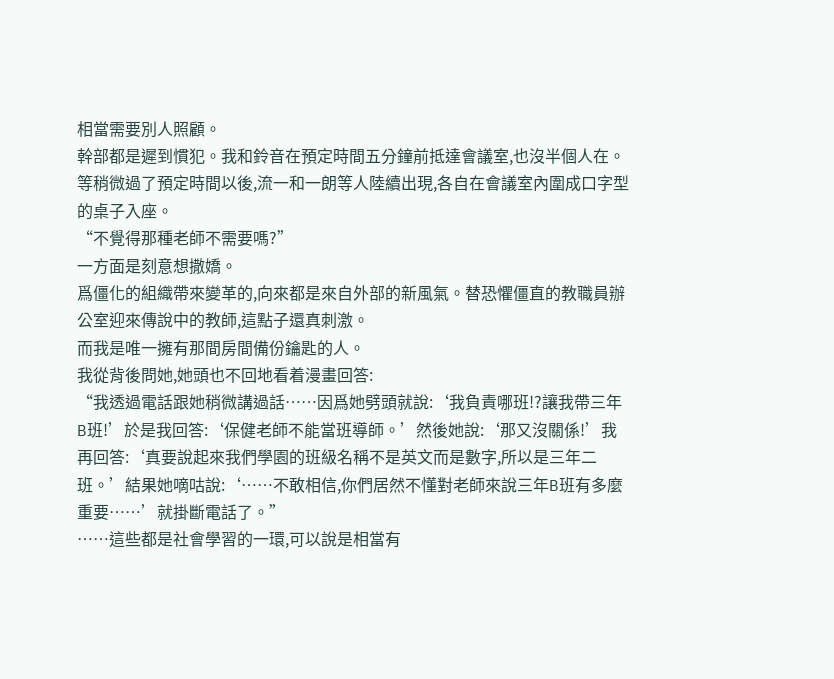相當需要別人照顧。
幹部都是遲到慣犯。我和鈴音在預定時間五分鐘前抵達會議室,也沒半個人在。等稍微過了預定時間以後,流一和一朗等人陸續出現,各自在會議室內圍成口字型的桌子入座。
“不覺得那種老師不需要嗎?”
一方面是刻意想撒嬌。
爲僵化的組織帶來變革的,向來都是來自外部的新風氣。替恐懼僵直的教職員辦公室迎來傳說中的教師,這點子還真刺激。
而我是唯一擁有那間房間備份鑰匙的人。
我從背後問她,她頭也不回地看着漫畫回答:
“我透過電話跟她稍微講過話……因爲她劈頭就說:‘我負責哪班!?讓我帶三年B班!’於是我回答:‘保健老師不能當班導師。’然後她說:‘那又沒關係!’我再回答:‘真要說起來我們學園的班級名稱不是英文而是數字,所以是三年二班。’結果她嘀咕說:‘……不敢相信,你們居然不懂對老師來說三年B班有多麼重要……’就掛斷電話了。”
……這些都是社會學習的一環,可以說是相當有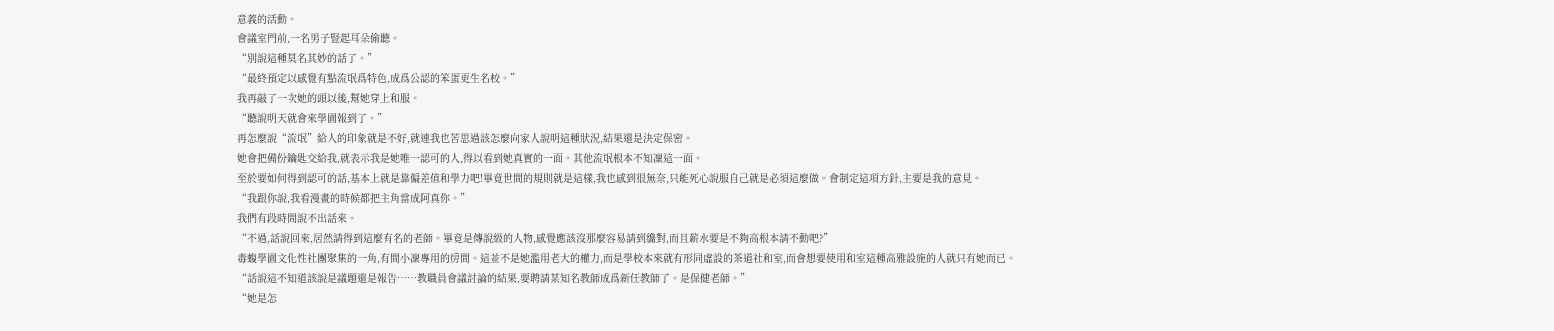意義的活動。
會議室門前,一名男子豎起耳朵偷聽。
“別說這種莫名其妙的話了。”
“最終預定以感覺有點流氓爲特色,成爲公認的笨蛋更生名校。”
我再敲了一次她的頭以後,幫她穿上和服。
“聽說明天就會來學園報到了。”
再怎麼說“流氓”給人的印象就是不好,就連我也苦思過該怎麼向家人說明這種狀況,結果還是決定保密。
她會把備份鑰匙交給我,就表示我是她唯一認可的人,得以看到她真實的一面。其他流氓根本不知凜這一面。
至於要如何得到認可的話,基本上就是靠偏差值和學力吧!畢竟世間的規則就是這樣,我也感到很無奈,只能死心說服自己就是必須這麼做。會制定這項方針,主要是我的意見。
“我跟你說,我看漫畫的時候都把主角當成阿真你。”
我們有段時間說不出話來。
“不過,話說回來,居然請得到這麼有名的老師。畢竟是傳說級的人物,感覺應該沒那麼容易請到纔對,而且薪水要是不夠高根本請不動吧?”
毒蝮學園文化性社團聚集的一角,有間小凜專用的房間。這並不是她濫用老大的權力,而是學校本來就有形同虛設的茶道社和室,而會想要使用和室這種高雅設施的人就只有她而已。
“話說這不知道該說是議題還是報告……教職員會議討論的結果,要聘請某知名教師成爲新任教師了。是保健老師。”
“她是怎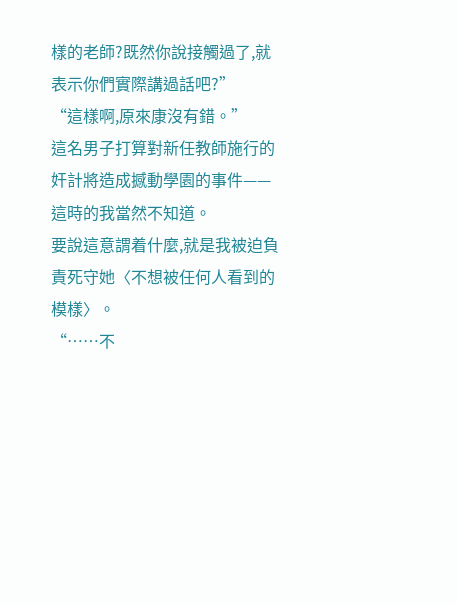樣的老師?既然你說接觸過了,就表示你們實際講過話吧?”
“這樣啊,原來康沒有錯。”
這名男子打算對新任教師施行的奸計將造成撼動學園的事件——這時的我當然不知道。
要說這意謂着什麼,就是我被迫負責死守她〈不想被任何人看到的模樣〉。
“……不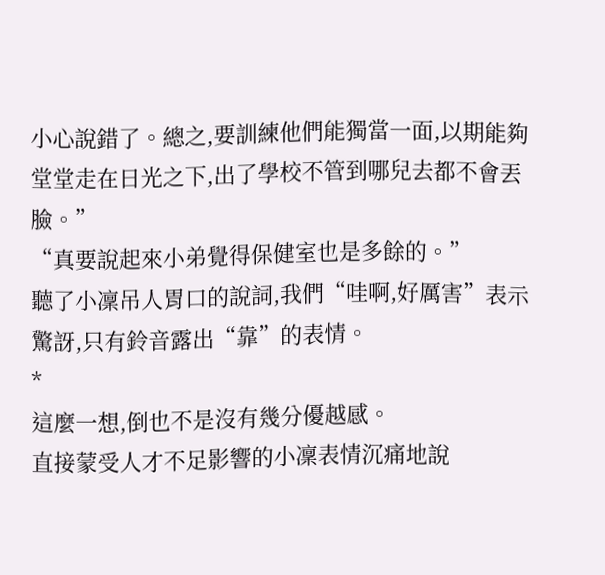小心說錯了。總之,要訓練他們能獨當一面,以期能夠堂堂走在日光之下,出了學校不管到哪兒去都不會丟臉。”
“真要說起來小弟覺得保健室也是多餘的。”
聽了小凜吊人胃口的說詞,我們“哇啊,好厲害”表示驚訝,只有鈴音露出“靠”的表情。
*
這麼一想,倒也不是沒有幾分優越感。
直接蒙受人才不足影響的小凜表情沉痛地說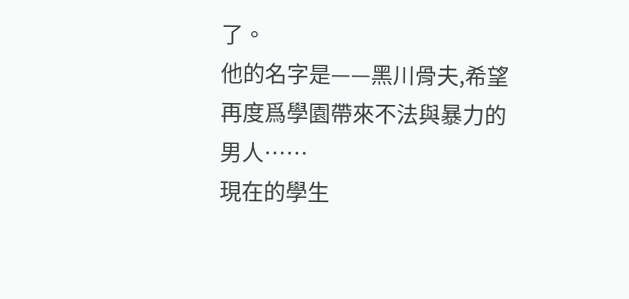了。
他的名字是——黑川骨夫,希望再度爲學園帶來不法與暴力的男人……
現在的學生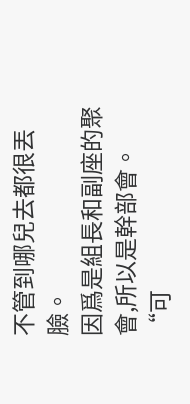不管到哪兒去都很丟臉。
因爲是組長和副座的聚會,所以是幹部會。
“可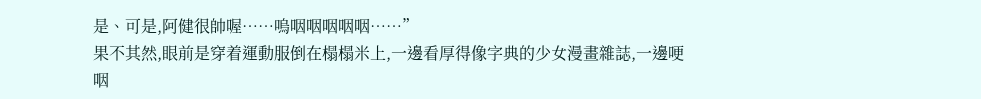是、可是,阿健很帥喔……嗚咽咽咽咽咽……”
果不其然,眼前是穿着運動服倒在榻榻米上,一邊看厚得像字典的少女漫畫雜誌,一邊哽咽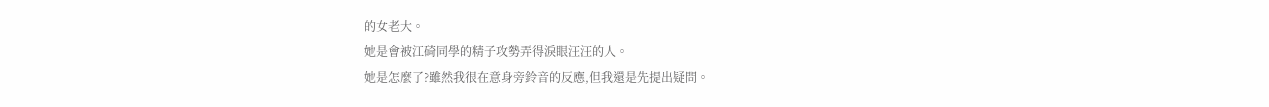的女老大。
她是會被江碕同學的精子攻勢弄得淚眼汪汪的人。
她是怎麼了?雖然我很在意身旁鈴音的反應,但我還是先提出疑問。